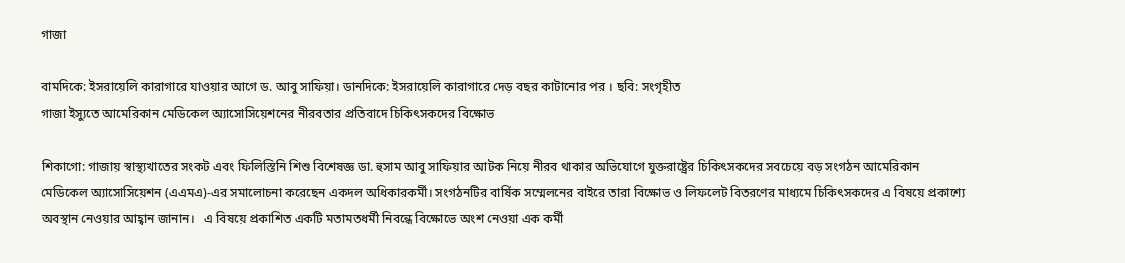গাজা

বামদিকে: ইসরায়েলি কারাগারে যাওয়ার আগে ড. আবু সাফিয়া। ডানদিকে: ইসরায়েলি কারাগারে দেড় বছর কাটানোর পর । ছবি: সংগৃহীত
গাজা ইস্যুতে আমেরিকান মেডিকেল অ্যাসোসিয়েশনের নীরবতার প্রতিবাদে চিকিৎসকদের বিক্ষোভ

শিকাগো: গাজায় স্বাস্থ্যখাতের সংকট এবং ফিলিস্তিনি শিশু বিশেষজ্ঞ ডা. হুসাম আবু সাফিয়ার আটক নিয়ে নীরব থাকার অভিযোগে যুক্তরাষ্ট্রের চিকিৎসকদের সবচেয়ে বড় সংগঠন আমেরিকান মেডিকেল অ্যাসোসিয়েশন (এএমএ)-এর সমালোচনা করেছেন একদল অধিকারকর্মী। সংগঠনটির বার্ষিক সম্মেলনের বাইরে তারা বিক্ষোভ ও লিফলেট বিতরণের মাধ্যমে চিকিৎসকদের এ বিষয়ে প্রকাশ্যে অবস্থান নেওয়ার আহ্বান জানান।   এ বিষয়ে প্রকাশিত একটি মতামতধর্মী নিবন্ধে বিক্ষোভে অংশ নেওয়া এক কর্মী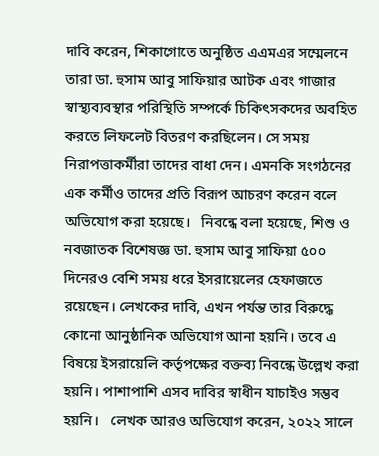দাবি করেন, শিকাগোতে অনুষ্ঠিত এএমএর সম্মেলনে তারা ডা. হুসাম আবু সাফিয়ার আটক এবং গাজার স্বাস্থ্যব্যবস্থার পরিস্থিতি সম্পর্কে চিকিৎসকদের অবহিত করতে লিফলেট বিতরণ করছিলেন। সে সময় নিরাপত্তাকর্মীরা তাদের বাধা দেন। এমনকি সংগঠনের এক কর্মীও তাদের প্রতি বিরূপ আচরণ করেন বলে অভিযোগ করা হয়েছে।   নিবন্ধে বলা হয়েছে, শিশু ও নবজাতক বিশেষজ্ঞ ডা. হুসাম আবু সাফিয়া ৫০০ দিনেরও বেশি সময় ধরে ইসরায়েলের হেফাজতে রয়েছেন। লেখকের দাবি, এখন পর্যন্ত তার বিরুদ্ধে কোনো আনুষ্ঠানিক অভিযোগ আনা হয়নি। তবে এ বিষয়ে ইসরায়েলি কর্তৃপক্ষের বক্তব্য নিবন্ধে উল্লেখ করা হয়নি। পাশাপাশি এসব দাবির স্বাধীন যাচাইও সম্ভব হয়নি।   লেখক আরও অভিযোগ করেন, ২০২২ সালে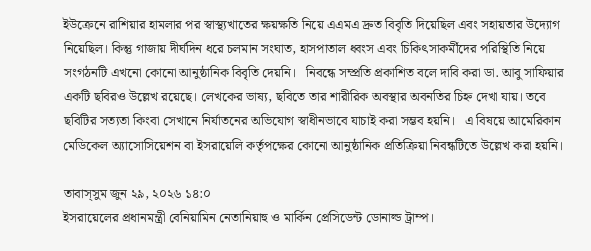ইউক্রেনে রাশিয়ার হামলার পর স্বাস্থ্যখাতের ক্ষয়ক্ষতি নিয়ে এএমএ দ্রুত বিবৃতি দিয়েছিল এবং সহায়তার উদ্যোগ নিয়েছিল। কিন্তু গাজায় দীর্ঘদিন ধরে চলমান সংঘাত, হাসপাতাল ধ্বংস এবং চিকিৎসাকর্মীদের পরিস্থিতি নিয়ে সংগঠনটি এখনো কোনো আনুষ্ঠানিক বিবৃতি দেয়নি।   নিবন্ধে সম্প্রতি প্রকাশিত বলে দাবি করা ডা. আবু সাফিয়ার একটি ছবিরও উল্লেখ রয়েছে। লেখকের ভাষ্য, ছবিতে তার শারীরিক অবস্থার অবনতির চিহ্ন দেখা যায়। তবে ছবিটির সত্যতা কিংবা সেখানে নির্যাতনের অভিযোগ স্বাধীনভাবে যাচাই করা সম্ভব হয়নি।   এ বিষয়ে আমেরিকান মেডিকেল অ্যাসোসিয়েশন বা ইসরায়েলি কর্তৃপক্ষের কোনো আনুষ্ঠানিক প্রতিক্রিয়া নিবন্ধটিতে উল্লেখ করা হয়নি।

তাবাস্সুম জুন ২৯, ২০২৬ ১৪:০
ইসরায়েলের প্রধানমন্ত্রী বেনিয়ামিন নেতানিয়াহু ও মার্কিন প্রেসিডেন্ট ডোনাল্ড ট্রাম্প।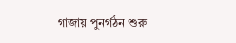গাজায় পুনর্গঠন শুরু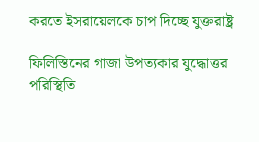করতে ইসরায়েলকে চাপ দিচ্ছে যুক্তরাষ্ট্র

ফিলিস্তিনের গাজা উপত্যকার যুদ্ধোত্তর পরিস্থিতি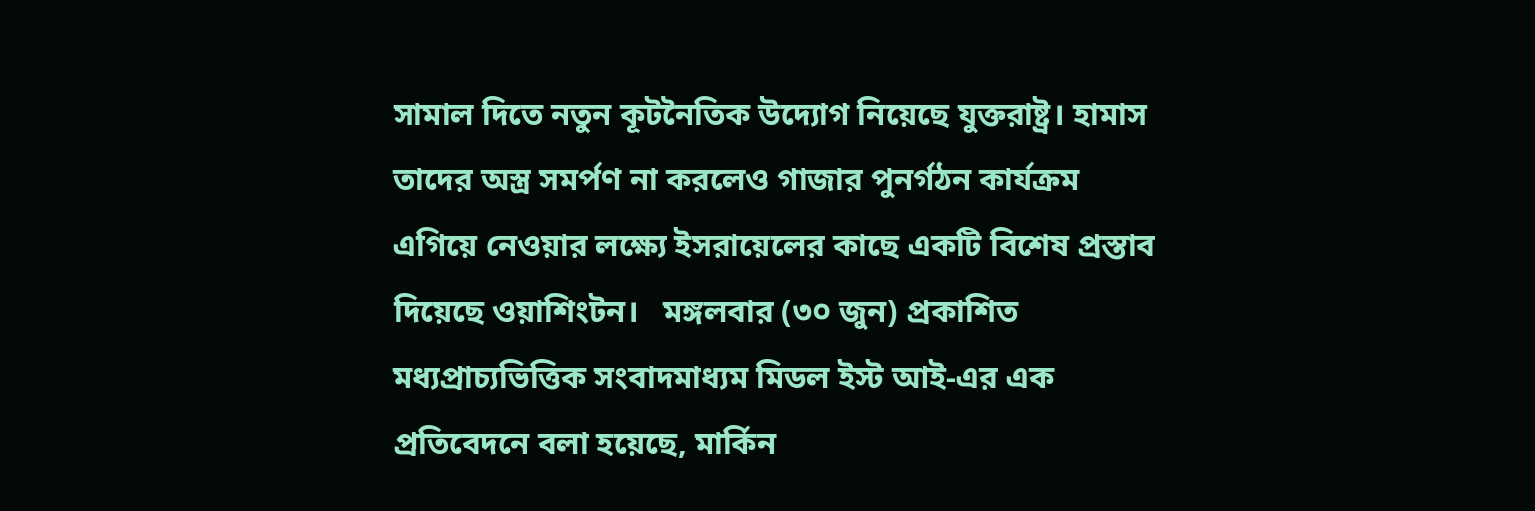সামাল দিতে নতুন কূটনৈতিক উদ্যোগ নিয়েছে যুক্তরাষ্ট্র। হামাস তাদের অস্ত্র সমর্পণ না করলেও গাজার পুনর্গঠন কার্যক্রম এগিয়ে নেওয়ার লক্ষ্যে ইসরায়েলের কাছে একটি বিশেষ প্রস্তাব দিয়েছে ওয়াশিংটন।   মঙ্গলবার (৩০ জুন) প্রকাশিত মধ্যপ্রাচ্যভিত্তিক সংবাদমাধ্যম মিডল ইস্ট আই-এর এক প্রতিবেদনে বলা হয়েছে, মার্কিন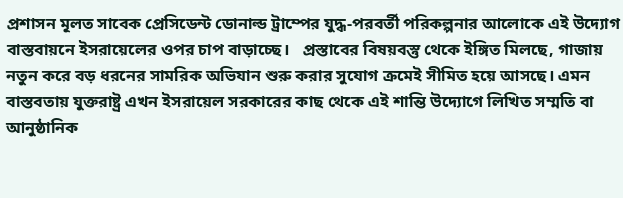প্রশাসন মূলত সাবেক প্রেসিডেন্ট ডোনাল্ড ট্রাম্পের যুদ্ধ-পরবর্তী পরিকল্পনার আলোকে এই উদ্যোগ বাস্তবায়নে ইসরায়েলের ওপর চাপ বাড়াচ্ছে।   প্রস্তাবের বিষয়বস্তু থেকে ইঙ্গিত মিলছে, গাজায় নতুন করে বড় ধরনের সামরিক অভিযান শুরু করার সুযোগ ক্রমেই সীমিত হয়ে আসছে। এমন বাস্তবতায় যুক্তরাষ্ট্র এখন ইসরায়েল সরকারের কাছ থেকে এই শান্তি উদ্যোগে লিখিত সম্মতি বা আনুষ্ঠানিক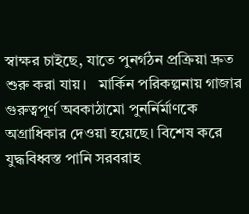স্বাক্ষর চাইছে, যাতে পুনর্গঠন প্রক্রিয়া দ্রুত শুরু করা যায়।   মার্কিন পরিকল্পনায় গাজার গুরুত্বপূর্ণ অবকাঠামো পুনর্নির্মাণকে অগ্রাধিকার দেওয়া হয়েছে। বিশেষ করে যুদ্ধবিধ্বস্ত পানি সরবরাহ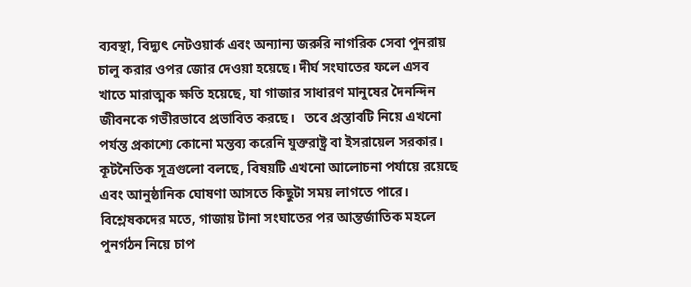ব্যবস্থা, বিদ্যুৎ নেটওয়ার্ক এবং অন্যান্য জরুরি নাগরিক সেবা পুনরায় চালু করার ওপর জোর দেওয়া হয়েছে। দীর্ঘ সংঘাতের ফলে এসব খাতে মারাত্মক ক্ষতি হয়েছে, যা গাজার সাধারণ মানুষের দৈনন্দিন জীবনকে গভীরভাবে প্রভাবিত করছে।   তবে প্রস্তাবটি নিয়ে এখনো পর্যন্ত প্রকাশ্যে কোনো মন্তব্য করেনি যুক্তরাষ্ট্র বা ইসরায়েল সরকার। কূটনৈতিক সূত্রগুলো বলছে, বিষয়টি এখনো আলোচনা পর্যায়ে রয়েছে এবং আনুষ্ঠানিক ঘোষণা আসতে কিছুটা সময় লাগতে পারে।   বিশ্লেষকদের মতে, গাজায় টানা সংঘাতের পর আন্তর্জাতিক মহলে পুনর্গঠন নিয়ে চাপ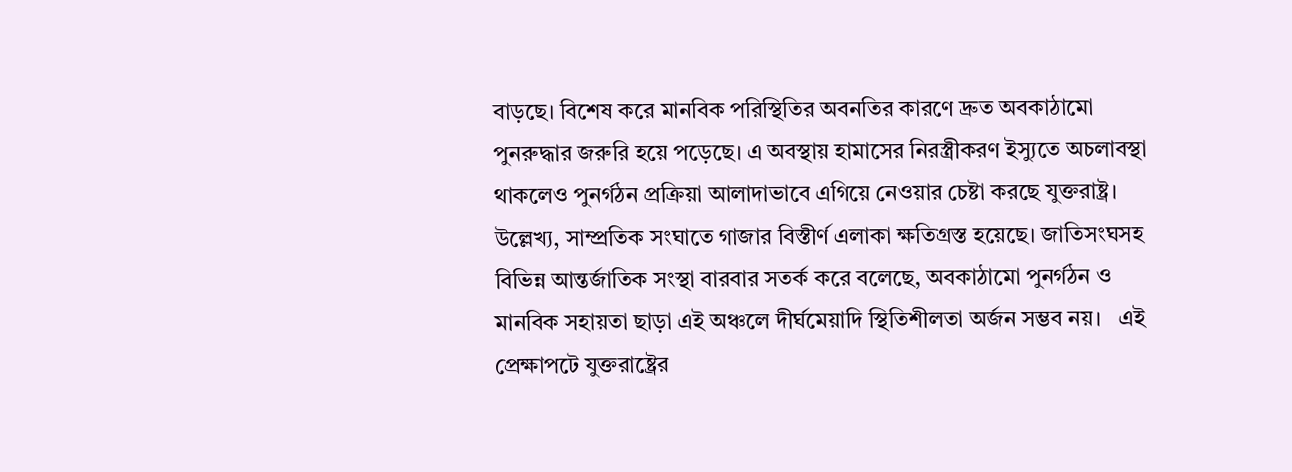বাড়ছে। বিশেষ করে মানবিক পরিস্থিতির অবনতির কারণে দ্রুত অবকাঠামো পুনরুদ্ধার জরুরি হয়ে পড়েছে। এ অবস্থায় হামাসের নিরস্ত্রীকরণ ইস্যুতে অচলাবস্থা থাকলেও পুনর্গঠন প্রক্রিয়া আলাদাভাবে এগিয়ে নেওয়ার চেষ্টা করছে যুক্তরাষ্ট্র।   উল্লেখ্য, সাম্প্রতিক সংঘাতে গাজার বিস্তীর্ণ এলাকা ক্ষতিগ্রস্ত হয়েছে। জাতিসংঘসহ বিভিন্ন আন্তর্জাতিক সংস্থা বারবার সতর্ক করে বলেছে, অবকাঠামো পুনর্গঠন ও মানবিক সহায়তা ছাড়া এই অঞ্চলে দীর্ঘমেয়াদি স্থিতিশীলতা অর্জন সম্ভব নয়।   এই প্রেক্ষাপটে যুক্তরাষ্ট্রের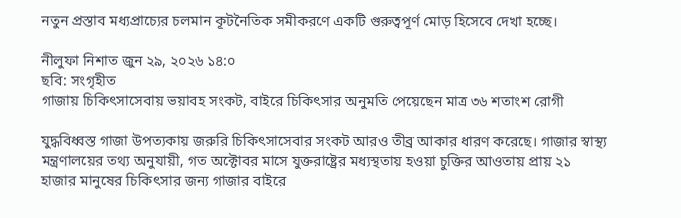নতুন প্রস্তাব মধ্যপ্রাচ্যের চলমান কূটনৈতিক সমীকরণে একটি গুরুত্বপূর্ণ মোড় হিসেবে দেখা হচ্ছে।

নীলুফা নিশাত জুন ২৯, ২০২৬ ১৪:০
ছবি: সংগৃহীত
গাজায় চিকিৎসাসেবায় ভয়াবহ সংকট, বাইরে চিকিৎসার অনুমতি পেয়েছেন মাত্র ৩৬ শতাংশ রোগী

যুদ্ধবিধ্বস্ত গাজা উপত্যকায় জরুরি চিকিৎসাসেবার সংকট আরও তীব্র আকার ধারণ করেছে। গাজার স্বাস্থ্য মন্ত্রণালয়ের তথ্য অনুযায়ী, গত অক্টোবর মাসে যুক্তরাষ্ট্রের মধ্যস্থতায় হওয়া চুক্তির আওতায় প্রায় ২১ হাজার মানুষের চিকিৎসার জন্য গাজার বাইরে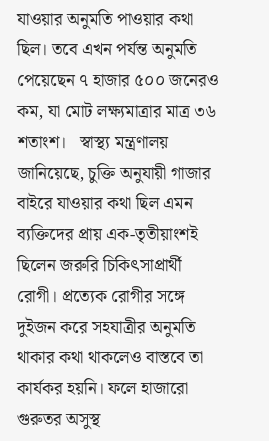যাওয়ার অনুমতি পাওয়ার কথা ছিল। তবে এখন পর্যন্ত অনুমতি পেয়েছেন ৭ হাজার ৫০০ জনেরও কম, যা মোট লক্ষ্যমাত্রার মাত্র ৩৬ শতাংশ।   স্বাস্থ্য মন্ত্রণালয় জানিয়েছে, চুক্তি অনুযায়ী গাজার বাইরে যাওয়ার কথা ছিল এমন ব্যক্তিদের প্রায় এক-তৃতীয়াংশই ছিলেন জরুরি চিকিৎসাপ্রার্থী রোগী। প্রত্যেক রোগীর সঙ্গে দুইজন করে সহযাত্রীর অনুমতি থাকার কথা থাকলেও বাস্তবে তা কার্যকর হয়নি। ফলে হাজারো গুরুতর অসুস্থ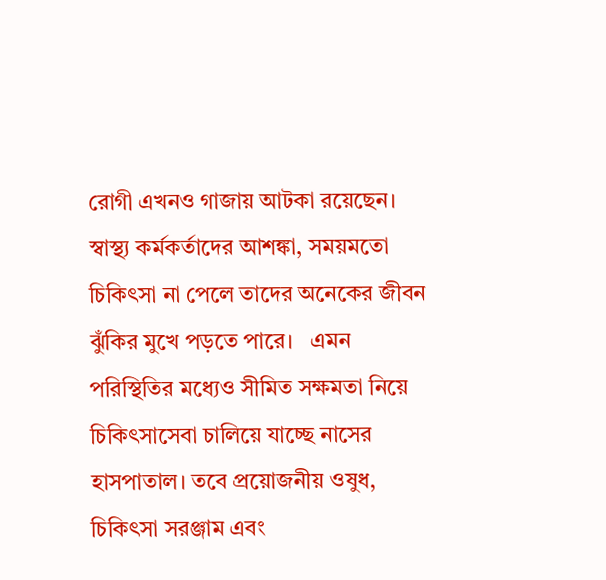রোগী এখনও গাজায় আটকা রয়েছেন। স্বাস্থ্য কর্মকর্তাদের আশঙ্কা, সময়মতো চিকিৎসা না পেলে তাদের অনেকের জীবন ঝুঁকির মুখে পড়তে পারে।   এমন পরিস্থিতির মধ্যেও সীমিত সক্ষমতা নিয়ে চিকিৎসাসেবা চালিয়ে যাচ্ছে নাসের হাসপাতাল। তবে প্রয়োজনীয় ওষুধ, চিকিৎসা সরঞ্জাম এবং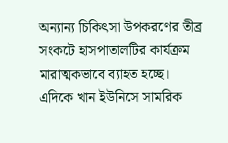অন্যান্য চিকিৎসা উপকরণের তীব্র সংকটে হাসপাতালটির কার্যক্রম মারাত্মকভাবে ব্যাহত হচ্ছে।   এদিকে খান ইউনিসে সামরিক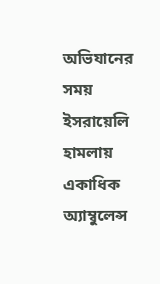অভিযানের সময় ইসরায়েলি হামলায় একাধিক অ্যাম্বুলেন্স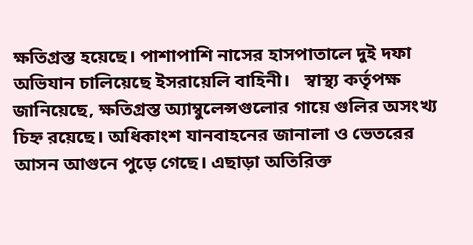ক্ষতিগ্রস্ত হয়েছে। পাশাপাশি নাসের হাসপাতালে দুই দফা অভিযান চালিয়েছে ইসরায়েলি বাহিনী।   স্বাস্থ্য কর্তৃপক্ষ জানিয়েছে, ক্ষতিগ্রস্ত অ্যাম্বুলেন্সগুলোর গায়ে গুলির অসংখ্য চিহ্ন রয়েছে। অধিকাংশ যানবাহনের জানালা ও ভেতরের আসন আগুনে পুড়ে গেছে। এছাড়া অতিরিক্ত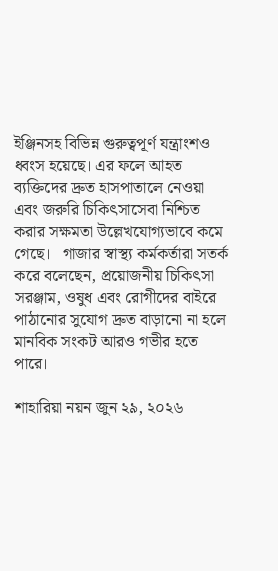ইঞ্জিনসহ বিভিন্ন গুরুত্বপূর্ণ যন্ত্রাংশও ধ্বংস হয়েছে। এর ফলে আহত ব্যক্তিদের দ্রুত হাসপাতালে নেওয়া এবং জরুরি চিকিৎসাসেবা নিশ্চিত করার সক্ষমতা উল্লেখযোগ্যভাবে কমে গেছে।   গাজার স্বাস্থ্য কর্মকর্তারা সতর্ক করে বলেছেন, প্রয়োজনীয় চিকিৎসা সরঞ্জাম, ওষুধ এবং রোগীদের বাইরে পাঠানোর সুযোগ দ্রুত বাড়ানো না হলে মানবিক সংকট আরও গভীর হতে পারে।

শাহারিয়া নয়ন জুন ২৯, ২০২৬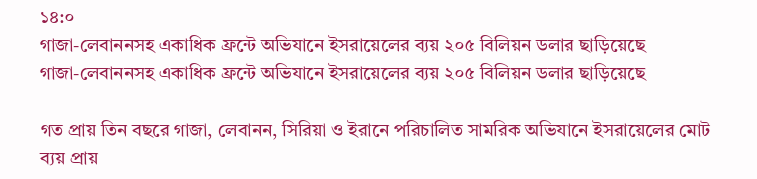১৪:০
গাজা-লেবাননসহ একাধিক ফ্রন্টে অভিযানে ইসরায়েলের ব্যয় ২০৫ বিলিয়ন ডলার ছাড়িয়েছে
গাজা-লেবাননসহ একাধিক ফ্রন্টে অভিযানে ইসরায়েলের ব্যয় ২০৫ বিলিয়ন ডলার ছাড়িয়েছে

গত প্রায় তিন বছরে গাজা, লেবানন, সিরিয়া ও ইরানে পরিচালিত সামরিক অভিযানে ইসরায়েলের মোট ব্যয় প্রায়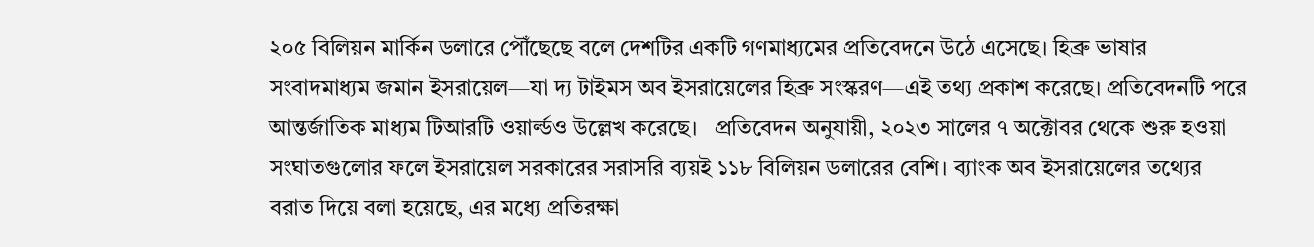২০৫ বিলিয়ন মার্কিন ডলারে পৌঁছেছে বলে দেশটির একটি গণমাধ্যমের প্রতিবেদনে উঠে এসেছে। হিব্রু ভাষার সংবাদমাধ্যম জমান ইসরায়েল—যা দ্য টাইমস অব ইসরায়েলের হিব্রু সংস্করণ—এই তথ্য প্রকাশ করেছে। প্রতিবেদনটি পরে আন্তর্জাতিক মাধ্যম টিআরটি ওয়ার্ল্ডও উল্লেখ করেছে।   প্রতিবেদন অনুযায়ী, ২০২৩ সালের ৭ অক্টোবর থেকে শুরু হওয়া সংঘাতগুলোর ফলে ইসরায়েল সরকারের সরাসরি ব্যয়ই ১১৮ বিলিয়ন ডলারের বেশি। ব্যাংক অব ইসরায়েলের তথ্যের বরাত দিয়ে বলা হয়েছে, এর মধ্যে প্রতিরক্ষা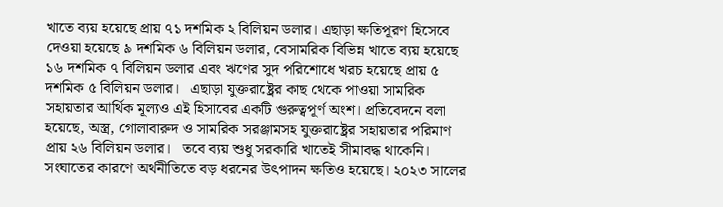খাতে ব্যয় হয়েছে প্রায় ৭১ দশমিক ২ বিলিয়ন ডলার। এছাড়া ক্ষতিপূরণ হিসেবে দেওয়া হয়েছে ৯ দশমিক ৬ বিলিয়ন ডলার, বেসামরিক বিভিন্ন খাতে ব্যয় হয়েছে ১৬ দশমিক ৭ বিলিয়ন ডলার এবং ঋণের সুদ পরিশোধে খরচ হয়েছে প্রায় ৫ দশমিক ৫ বিলিয়ন ডলার।   এছাড়া যুক্তরাষ্ট্রের কাছ থেকে পাওয়া সামরিক সহায়তার আর্থিক মূল্যও এই হিসাবের একটি গুরুত্বপূর্ণ অংশ। প্রতিবেদনে বলা হয়েছে, অস্ত্র, গোলাবারুদ ও সামরিক সরঞ্জামসহ যুক্তরাষ্ট্রের সহায়তার পরিমাণ প্রায় ২৬ বিলিয়ন ডলার।   তবে ব্যয় শুধু সরকারি খাতেই সীমাবদ্ধ থাকেনি। সংঘাতের কারণে অর্থনীতিতে বড় ধরনের উৎপাদন ক্ষতিও হয়েছে। ২০২৩ সালের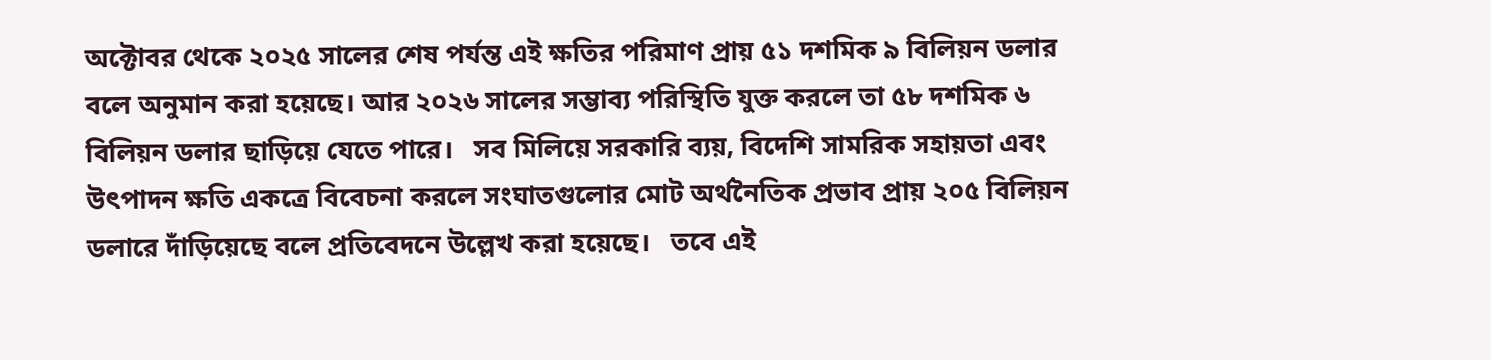অক্টোবর থেকে ২০২৫ সালের শেষ পর্যন্ত এই ক্ষতির পরিমাণ প্রায় ৫১ দশমিক ৯ বিলিয়ন ডলার বলে অনুমান করা হয়েছে। আর ২০২৬ সালের সম্ভাব্য পরিস্থিতি যুক্ত করলে তা ৫৮ দশমিক ৬ বিলিয়ন ডলার ছাড়িয়ে যেতে পারে।   সব মিলিয়ে সরকারি ব্যয়, বিদেশি সামরিক সহায়তা এবং উৎপাদন ক্ষতি একত্রে বিবেচনা করলে সংঘাতগুলোর মোট অর্থনৈতিক প্রভাব প্রায় ২০৫ বিলিয়ন ডলারে দাঁড়িয়েছে বলে প্রতিবেদনে উল্লেখ করা হয়েছে।   তবে এই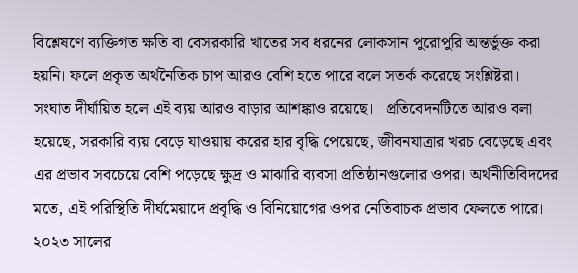বিশ্লেষণে ব্যক্তিগত ক্ষতি বা বেসরকারি খাতের সব ধরনের লোকসান পুরোপুরি অন্তর্ভুক্ত করা হয়নি। ফলে প্রকৃত অর্থনৈতিক চাপ আরও বেশি হতে পারে বলে সতর্ক করেছে সংশ্লিষ্টরা। সংঘাত দীর্ঘায়িত হলে এই ব্যয় আরও বাড়ার আশঙ্কাও রয়েছে।   প্রতিবেদনটিতে আরও বলা হয়েছে, সরকারি ব্যয় বেড়ে যাওয়ায় করের হার বৃদ্ধি পেয়েছে, জীবনযাত্রার খরচ বেড়েছে এবং এর প্রভাব সবচেয়ে বেশি পড়েছে ক্ষুদ্র ও মাঝারি ব্যবসা প্রতিষ্ঠানগুলোর ওপর। অর্থনীতিবিদদের মতে, এই পরিস্থিতি দীর্ঘমেয়াদে প্রবৃদ্ধি ও বিনিয়োগের ওপর নেতিবাচক প্রভাব ফেলতে পারে।   ২০২৩ সালের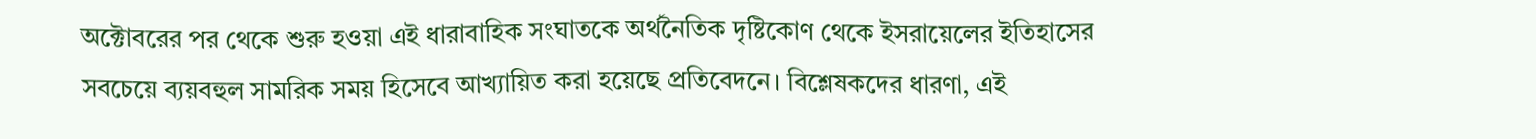অক্টোবরের পর থেকে শুরু হওয়া এই ধারাবাহিক সংঘাতকে অর্থনৈতিক দৃষ্টিকোণ থেকে ইসরায়েলের ইতিহাসের সবচেয়ে ব্যয়বহুল সামরিক সময় হিসেবে আখ্যায়িত করা হয়েছে প্রতিবেদনে। বিশ্লেষকদের ধারণা, এই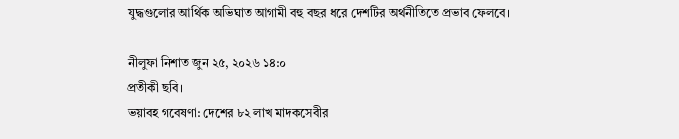যুদ্ধগুলোর আর্থিক অভিঘাত আগামী বহু বছর ধরে দেশটির অর্থনীতিতে প্রভাব ফেলবে।

নীলুফা নিশাত জুন ২৫, ২০২৬ ১৪:০
প্রতীকী ছবি।
ভয়াবহ গবেষণা: দেশের ৮২ লাখ মাদকসেবীর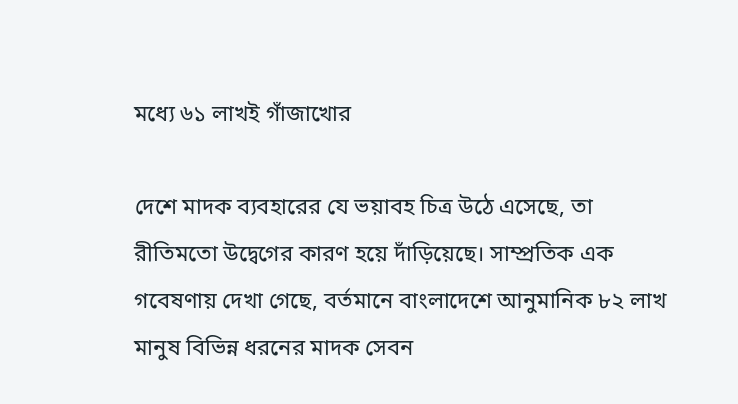মধ্যে ৬১ লাখই গাঁজাখোর

দেশে মাদক ব্যবহারের যে ভয়াবহ চিত্র উঠে এসেছে, তা রীতিমতো উদ্বেগের কারণ হয়ে দাঁড়িয়েছে। সাম্প্রতিক এক গবেষণায় দেখা গেছে, বর্তমানে বাংলাদেশে আনুমানিক ৮২ লাখ মানুষ বিভিন্ন ধরনের মাদক সেবন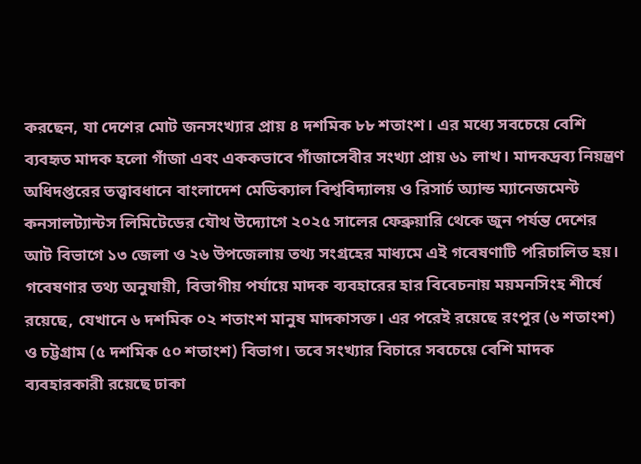করছেন, যা দেশের মোট জনসংখ্যার প্রায় ৪ দশমিক ৮৮ শতাংশ। এর মধ্যে সবচেয়ে বেশি ব্যবহৃত মাদক হলো গাঁজা এবং এককভাবে গাঁজাসেবীর সংখ্যা প্রায় ৬১ লাখ। মাদকদ্রব্য নিয়ন্ত্রণ অধিদপ্তরের তত্ত্বাবধানে বাংলাদেশ মেডিক্যাল বিশ্ববিদ্যালয় ও রিসার্চ অ্যান্ড ম্যানেজমেন্ট কনসালট্যান্টস লিমিটেডের যৌথ উদ্যোগে ২০২৫ সালের ফেব্রুয়ারি থেকে জুন পর্যন্ত দেশের আট বিভাগে ১৩ জেলা ও ২৬ উপজেলায় তথ্য সংগ্রহের মাধ্যমে এই গবেষণাটি পরিচালিত হয়।   গবেষণার তথ্য অনুযায়ী, বিভাগীয় পর্যায়ে মাদক ব্যবহারের হার বিবেচনায় ময়মনসিংহ শীর্ষে রয়েছে, যেখানে ৬ দশমিক ০২ শতাংশ মানুষ মাদকাসক্ত। এর পরেই রয়েছে রংপুর (৬ শতাংশ) ও চট্টগ্রাম (৫ দশমিক ৫০ শতাংশ) বিভাগ। তবে সংখ্যার বিচারে সবচেয়ে বেশি মাদক ব্যবহারকারী রয়েছে ঢাকা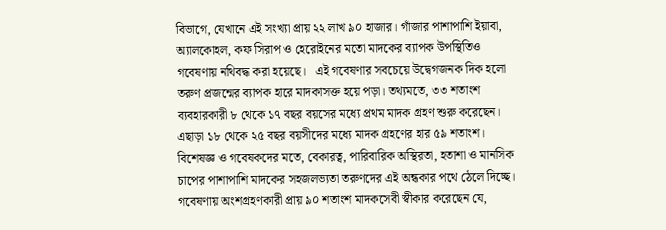বিভাগে, যেখানে এই সংখ্যা প্রায় ২২ লাখ ৯০ হাজার। গাঁজার পাশাপাশি ইয়াবা, অ্যালকোহল, কফ সিরাপ ও হেরোইনের মতো মাদকের ব্যাপক উপস্থিতিও গবেষণায় নথিবদ্ধ করা হয়েছে।   এই গবেষণার সবচেয়ে উদ্বেগজনক দিক হলো তরুণ প্রজন্মের ব্যাপক হারে মাদকাসক্ত হয়ে পড়া। তথ্যমতে, ৩৩ শতাংশ ব্যবহারকারী ৮ থেকে ১৭ বছর বয়সের মধ্যে প্রথম মাদক গ্রহণ শুরু করেছেন। এছাড়া ১৮ থেকে ২৫ বছর বয়সীদের মধ্যে মাদক গ্রহণের হার ৫৯ শতাংশ। বিশেষজ্ঞ ও গবেষকদের মতে, বেকারত্ব, পারিবারিক অস্থিরতা, হতাশা ও মানসিক চাপের পাশাপাশি মাদকের সহজলভ্যতা তরুণদের এই অন্ধকার পথে ঠেলে দিচ্ছে। গবেষণায় অংশগ্রহণকারী প্রায় ৯০ শতাংশ মাদকসেবী স্বীকার করেছেন যে,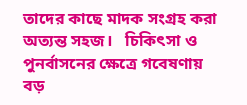তাদের কাছে মাদক সংগ্রহ করা অত্যন্ত সহজ।   চিকিৎসা ও পুনর্বাসনের ক্ষেত্রে গবেষণায় বড়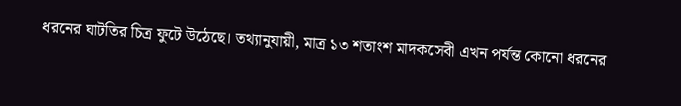ধরনের ঘাটতির চিত্র ফুটে উঠেছে। তথ্যানুযায়ী, মাত্র ১৩ শতাংশ মাদকসেবী এখন পর্যন্ত কোনো ধরনের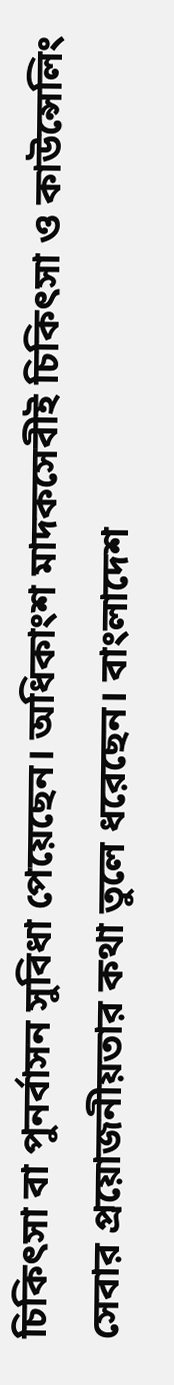চিকিৎসা বা পুনর্বাসন সুবিধা পেয়েছেন। অধিকাংশ মাদকসেবীই চিকিৎসা ও কাউন্সেলিং সেবার প্রয়োজনীয়তার কথা তুলে ধরেছেন। বাংলাদেশ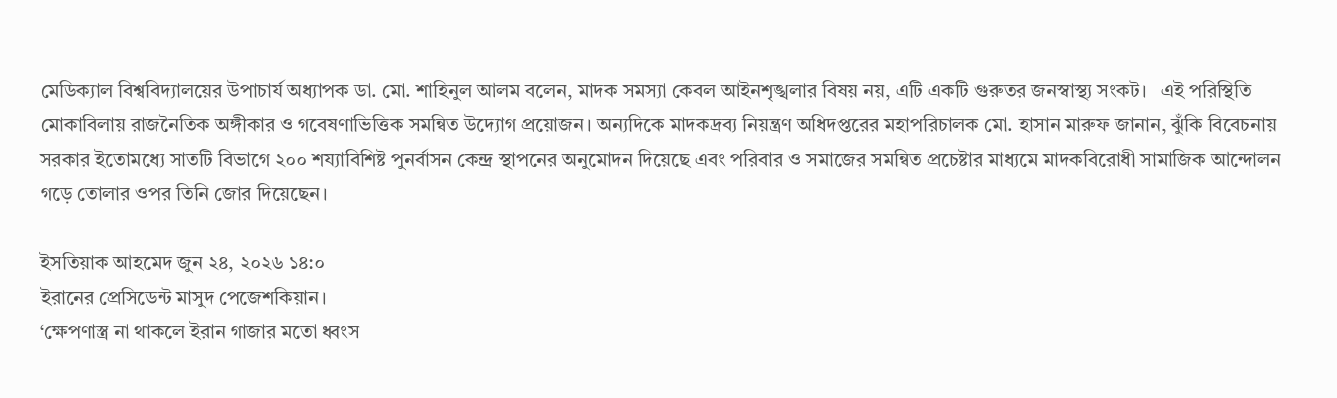মেডিক্যাল বিশ্ববিদ্যালয়ের উপাচার্য অধ্যাপক ডা. মো. শাহিনুল আলম বলেন, মাদক সমস্যা কেবল আইনশৃঙ্খলার বিষয় নয়, এটি একটি গুরুতর জনস্বাস্থ্য সংকট।   এই পরিস্থিতি মোকাবিলায় রাজনৈতিক অঙ্গীকার ও গবেষণাভিত্তিক সমন্বিত উদ্যোগ প্রয়োজন। অন্যদিকে মাদকদ্রব্য নিয়ন্ত্রণ অধিদপ্তরের মহাপরিচালক মো. হাসান মারুফ জানান, ঝুঁকি বিবেচনায় সরকার ইতোমধ্যে সাতটি বিভাগে ২০০ শয্যাবিশিষ্ট পুনর্বাসন কেন্দ্র স্থাপনের অনুমোদন দিয়েছে এবং পরিবার ও সমাজের সমন্বিত প্রচেষ্টার মাধ্যমে মাদকবিরোধী সামাজিক আন্দোলন গড়ে তোলার ওপর তিনি জোর দিয়েছেন।

ইসতিয়াক আহমেদ জুন ২৪, ২০২৬ ১৪:০
ইরানের প্রেসিডেন্ট মাসুদ পেজেশকিয়ান।
‘ক্ষেপণাস্ত্র না থাকলে ইরান গাজার মতো ধ্বংস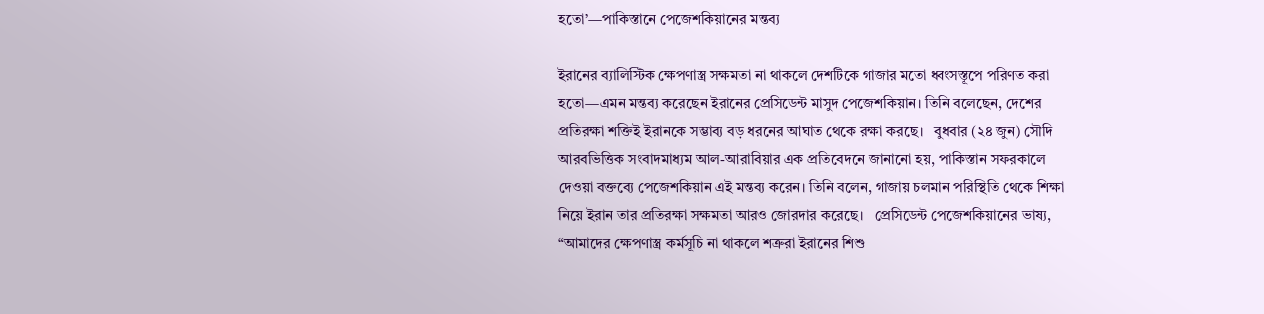হতো’—পাকিস্তানে পেজেশকিয়ানের মন্তব্য

ইরানের ব্যালিস্টিক ক্ষেপণাস্ত্র সক্ষমতা না থাকলে দেশটিকে গাজার মতো ধ্বংসস্তূপে পরিণত করা হতো—এমন মন্তব্য করেছেন ইরানের প্রেসিডেন্ট মাসুদ পেজেশকিয়ান। তিনি বলেছেন, দেশের প্রতিরক্ষা শক্তিই ইরানকে সম্ভাব্য বড় ধরনের আঘাত থেকে রক্ষা করছে।   বুধবার (২৪ জুন) সৌদি আরবভিত্তিক সংবাদমাধ্যম আল-আরাবিয়ার এক প্রতিবেদনে জানানো হয়, পাকিস্তান সফরকালে দেওয়া বক্তব্যে পেজেশকিয়ান এই মন্তব্য করেন। তিনি বলেন, গাজায় চলমান পরিস্থিতি থেকে শিক্ষা নিয়ে ইরান তার প্রতিরক্ষা সক্ষমতা আরও জোরদার করেছে।   প্রেসিডেন্ট পেজেশকিয়ানের ভাষ্য, “আমাদের ক্ষেপণাস্ত্র কর্মসূচি না থাকলে শত্রুরা ইরানের শিশু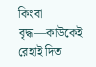কিংবা বৃদ্ধ—কাউকেই রেহাই দিত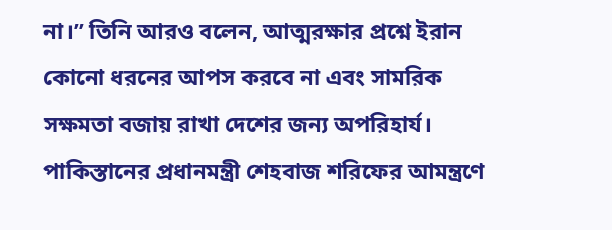না।” তিনি আরও বলেন, আত্মরক্ষার প্রশ্নে ইরান কোনো ধরনের আপস করবে না এবং সামরিক সক্ষমতা বজায় রাখা দেশের জন্য অপরিহার্য।   পাকিস্তানের প্রধানমন্ত্রী শেহবাজ শরিফের আমন্ত্রণে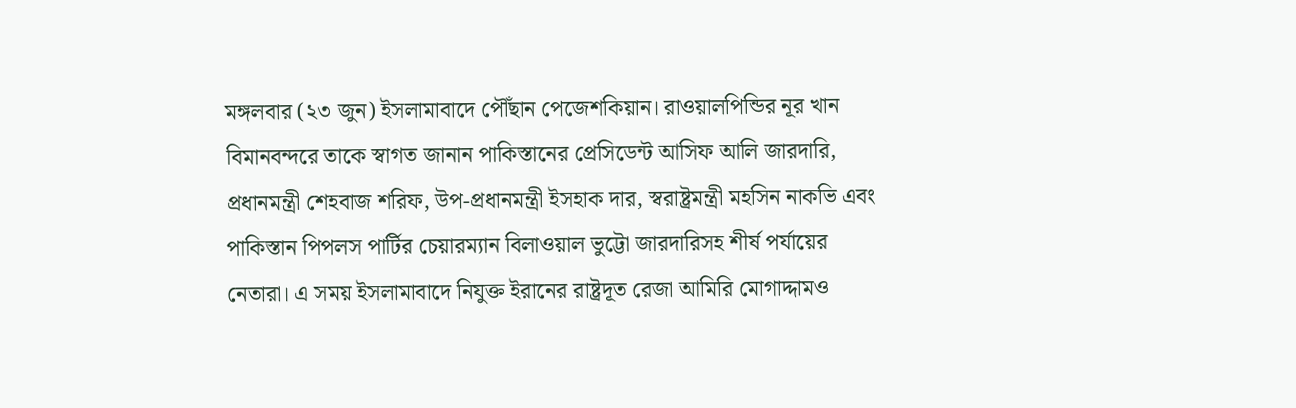মঙ্গলবার (২৩ জুন) ইসলামাবাদে পৌঁছান পেজেশকিয়ান। রাওয়ালপিন্ডির নূর খান বিমানবন্দরে তাকে স্বাগত জানান পাকিস্তানের প্রেসিডেন্ট আসিফ আলি জারদারি, প্রধানমন্ত্রী শেহবাজ শরিফ, উপ-প্রধানমন্ত্রী ইসহাক দার, স্বরাষ্ট্রমন্ত্রী মহসিন নাকভি এবং পাকিস্তান পিপলস পার্টির চেয়ারম্যান বিলাওয়াল ভুট্টো জারদারিসহ শীর্ষ পর্যায়ের নেতারা। এ সময় ইসলামাবাদে নিযুক্ত ইরানের রাষ্ট্রদূত রেজা আমিরি মোগাদ্দামও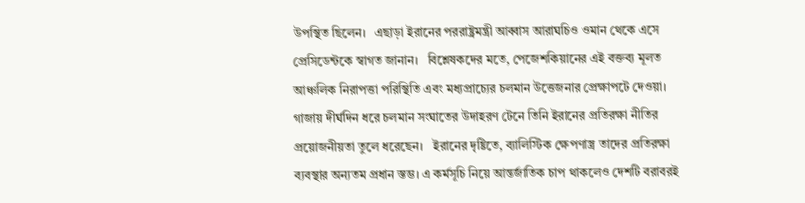উপস্থিত ছিলেন।   এছাড়া ইরানের পররাষ্ট্রমন্ত্রী আব্বাস আরাঘচিও ওমান থেকে এসে প্রেসিডেন্টকে স্বাগত জানান।   বিশ্লেষকদের মতে, পেজেশকিয়ানের এই বক্তব্য মূলত আঞ্চলিক নিরাপত্তা পরিস্থিতি এবং মধ্যপ্রাচ্যের চলমান উত্তেজনার প্রেক্ষাপটে দেওয়া। গাজায় দীর্ঘদিন ধরে চলমান সংঘাতের উদাহরণ টেনে তিনি ইরানের প্রতিরক্ষা নীতির প্রয়োজনীয়তা তুলে ধরেছেন।   ইরানের দৃষ্টিতে, ব্যালিস্টিক ক্ষেপণাস্ত্র তাদের প্রতিরক্ষা ব্যবস্থার অন্যতম প্রধান স্তম্ভ। এ কর্মসূচি নিয়ে আন্তর্জাতিক চাপ থাকলেও দেশটি বরাবরই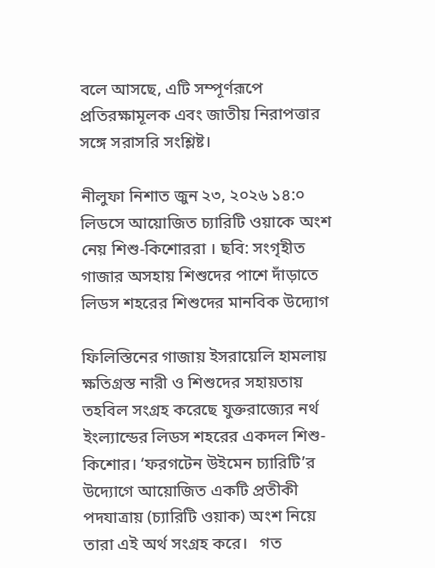বলে আসছে, এটি সম্পূর্ণরূপে প্রতিরক্ষামূলক এবং জাতীয় নিরাপত্তার সঙ্গে সরাসরি সংশ্লিষ্ট।

নীলুফা নিশাত জুন ২৩, ২০২৬ ১৪:০
লিডসে আয়োজিত চ্যারিটি ওয়াকে অংশ নেয় শিশু-কিশোররা । ছবি: সংগৃহীত
গাজার অসহায় শিশুদের পাশে দাঁড়াতে লিডস শহরের শিশুদের মানবিক উদ্যোগ

ফিলিস্তিনের গাজায় ইসরায়েলি হামলায় ক্ষতিগ্রস্ত নারী ও শিশুদের সহায়তায় তহবিল সংগ্রহ করেছে যুক্তরাজ্যের নর্থ ইংল্যান্ডের লিডস শহরের একদল শিশু-কিশোর। ‘ফরগটেন উইমেন চ্যারিটি’র উদ্যোগে আয়োজিত একটি প্রতীকী পদযাত্রায় (চ্যারিটি ওয়াক) অংশ নিয়ে তারা এই অর্থ সংগ্রহ করে।   গত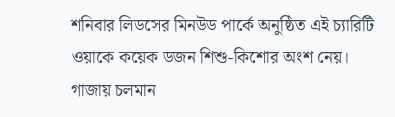শনিবার লিডসের মিনউড পার্কে অনুষ্ঠিত এই চ্যারিটি ওয়াকে কয়েক ডজন শিশু-কিশোর অংশ নেয়। গাজায় চলমান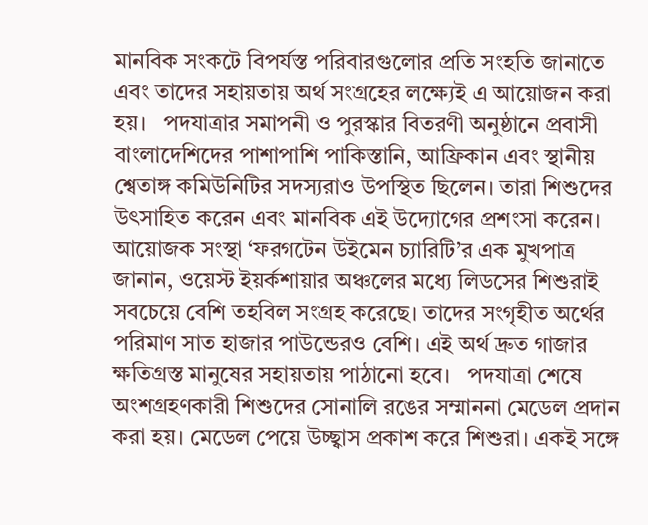মানবিক সংকটে বিপর্যস্ত পরিবারগুলোর প্রতি সংহতি জানাতে এবং তাদের সহায়তায় অর্থ সংগ্রহের লক্ষ্যেই এ আয়োজন করা হয়।   পদযাত্রার সমাপনী ও পুরস্কার বিতরণী অনুষ্ঠানে প্রবাসী বাংলাদেশিদের পাশাপাশি পাকিস্তানি, আফ্রিকান এবং স্থানীয় শ্বেতাঙ্গ কমিউনিটির সদস্যরাও উপস্থিত ছিলেন। তারা শিশুদের উৎসাহিত করেন এবং মানবিক এই উদ্যোগের প্রশংসা করেন।   আয়োজক সংস্থা ‘ফরগটেন উইমেন চ্যারিটি’র এক মুখপাত্র জানান, ওয়েস্ট ইয়র্কশায়ার অঞ্চলের মধ্যে লিডসের শিশুরাই সবচেয়ে বেশি তহবিল সংগ্রহ করেছে। তাদের সংগৃহীত অর্থের পরিমাণ সাত হাজার পাউন্ডেরও বেশি। এই অর্থ দ্রুত গাজার ক্ষতিগ্রস্ত মানুষের সহায়তায় পাঠানো হবে।   পদযাত্রা শেষে অংশগ্রহণকারী শিশুদের সোনালি রঙের সম্মাননা মেডেল প্রদান করা হয়। মেডেল পেয়ে উচ্ছ্বাস প্রকাশ করে শিশুরা। একই সঙ্গে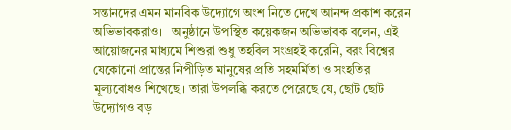সন্তানদের এমন মানবিক উদ্যোগে অংশ নিতে দেখে আনন্দ প্রকাশ করেন অভিভাবকরাও।   অনুষ্ঠানে উপস্থিত কয়েকজন অভিভাবক বলেন, এই আয়োজনের মাধ্যমে শিশুরা শুধু তহবিল সংগ্রহই করেনি, বরং বিশ্বের যেকোনো প্রান্তের নিপীড়িত মানুষের প্রতি সহমর্মিতা ও সংহতির মূল্যবোধও শিখেছে। তারা উপলব্ধি করতে পেরেছে যে, ছোট ছোট উদ্যোগও বড়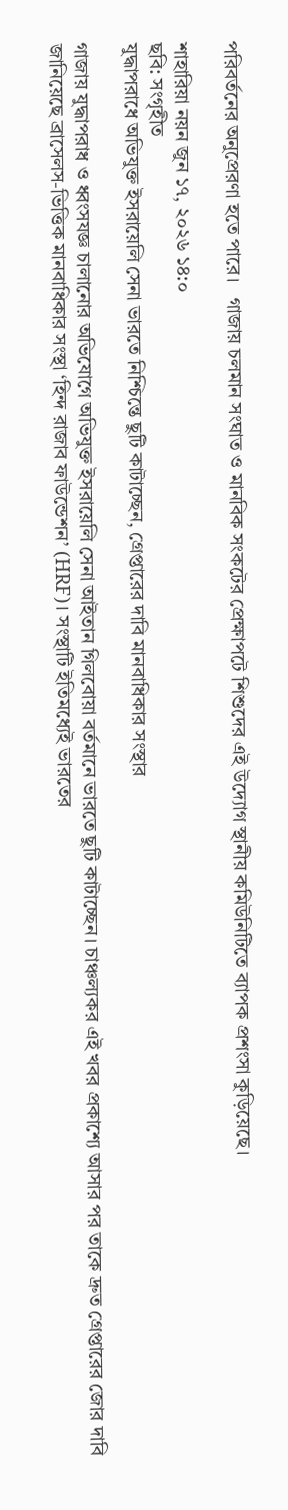পরিবর্তনের অনুপ্রেরণা হতে পারে।   গাজায় চলমান সংঘাত ও মানবিক সংকটের প্রেক্ষাপটে শিশুদের এই উদ্যোগ স্থানীয় কমিউনিটিতে ব্যাপক প্রশংসা কুড়িয়েছে।

শাহারিয়া নয়ন জুন ১৭, ২০২৬ ১৪:০
ছবি: সংগৃহীত
যুদ্ধাপরাধে অভিযুক্ত ইসরায়েলি সেনা ভারতে নিশ্চিন্তে ছুটি কাটাচ্ছেন, গ্রেপ্তারের দাবি মানবাধিকার সংস্থার

গাজায় যুদ্ধাপরাধ ও ধ্বংসযজ্ঞ চালানোর অভিযোগে অভিযুক্ত ইসরায়েলি সেনা আইতান গিলবোয়া বর্তমানে ভারতে ছুটি কাটাচ্ছেন। চাঞ্চল্যকর এই খবর প্রকাশ্যে আসার পর তাকে দ্রুত গ্রেপ্তারের জোর দাবি জানিয়েছে ব্রাসেলস-ভিত্তিক মানবাধিকার সংস্থা ‘হিন্দ রাজাব ফাউন্ডেশন’ (HRF)। সংস্থাটি ইতিমধ্যেই ভারতের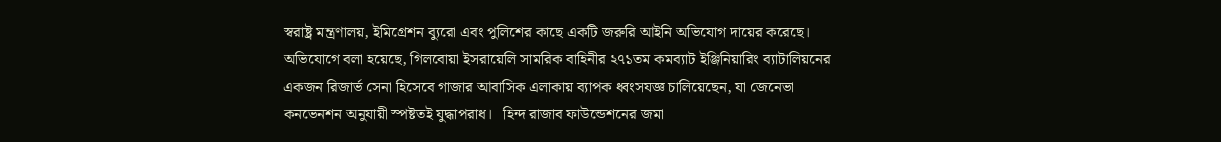স্বরাষ্ট্র মন্ত্রণালয়, ইমিগ্রেশন ব্যুরো এবং পুলিশের কাছে একটি জরুরি আইনি অভিযোগ দায়ের করেছে।   অভিযোগে বলা হয়েছে, গিলবোয়া ইসরায়েলি সামরিক বাহিনীর ২৭১তম কমব্যাট ইঞ্জিনিয়ারিং ব্যাটালিয়নের একজন রিজার্ভ সেনা হিসেবে গাজার আবাসিক এলাকায় ব্যাপক ধ্বংসযজ্ঞ চালিয়েছেন, যা জেনেভা কনভেনশন অনুযায়ী স্পষ্টতই যুদ্ধাপরাধ।   হিন্দ রাজাব ফাউন্ডেশনের জমা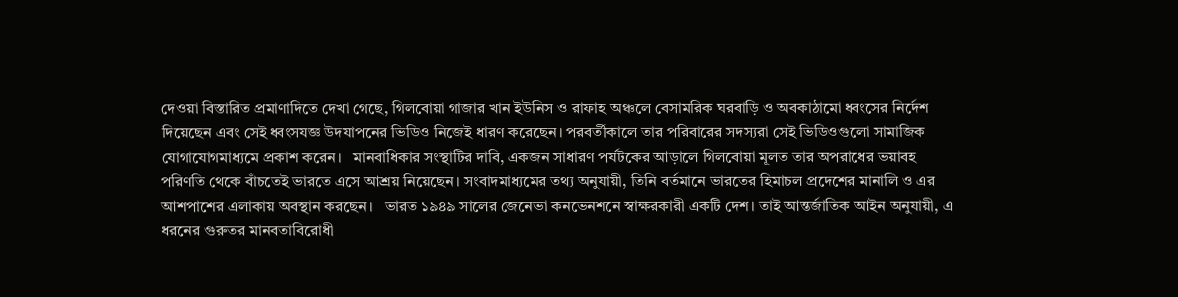দেওয়া বিস্তারিত প্রমাণাদিতে দেখা গেছে, গিলবোয়া গাজার খান ইউনিস ও রাফাহ অঞ্চলে বেসামরিক ঘরবাড়ি ও অবকাঠামো ধ্বংসের নির্দেশ দিয়েছেন এবং সেই ধ্বংসযজ্ঞ উদযাপনের ভিডিও নিজেই ধারণ করেছেন। পরবর্তীকালে তার পরিবারের সদস্যরা সেই ভিডিওগুলো সামাজিক যোগাযোগমাধ্যমে প্রকাশ করেন।   মানবাধিকার সংস্থাটির দাবি, একজন সাধারণ পর্যটকের আড়ালে গিলবোয়া মূলত তার অপরাধের ভয়াবহ পরিণতি থেকে বাঁচতেই ভারতে এসে আশ্রয় নিয়েছেন। সংবাদমাধ্যমের তথ্য অনুযায়ী, তিনি বর্তমানে ভারতের হিমাচল প্রদেশের মানালি ও এর আশপাশের এলাকায় অবস্থান করছেন।   ভারত ১৯৪৯ সালের জেনেভা কনভেনশনে স্বাক্ষরকারী একটি দেশ। তাই আন্তর্জাতিক আইন অনুযায়ী, এ ধরনের গুরুতর মানবতাবিরোধী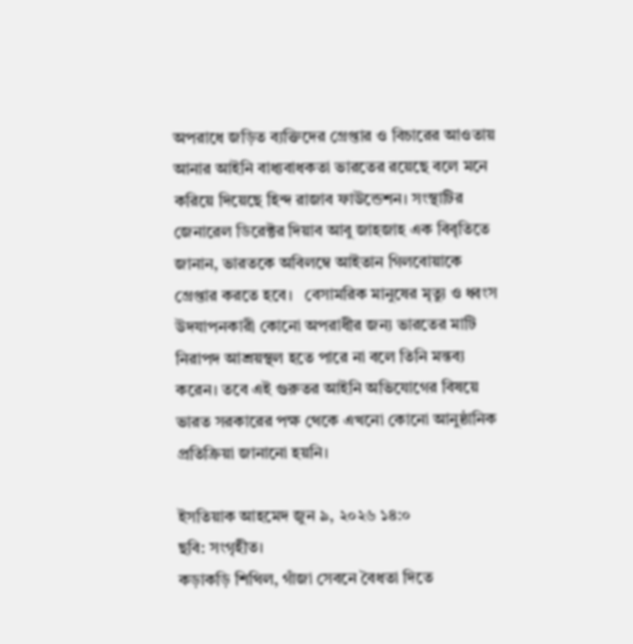অপরাধে জড়িত ব্যক্তিদের গ্রেপ্তার ও বিচারের আওতায় আনার আইনি বাধ্যবাধকতা ভারতের রয়েছে বলে মনে করিয়ে দিয়েছে হিন্দ রাজাব ফাউন্ডেশন। সংস্থাটির জেনারেল ডিরেক্টর দিয়াব আবু জাহজাহ এক বিবৃতিতে জানান, ভারতকে অবিলম্বে আইতান গিলবোয়াকে গ্রেপ্তার করতে হবে।   বেসামরিক মানুষের মৃত্যু ও ধ্বংস উদযাপনকারী কোনো অপরাধীর জন্য ভারতের মাটি নিরাপদ আশ্রয়স্থল হতে পারে না বলে তিনি মন্তব্য করেন। তবে এই গুরুতর আইনি অভিযোগের বিষয়ে ভারত সরকারের পক্ষ থেকে এখনো কোনো আনুষ্ঠানিক প্রতিক্রিয়া জানানো হয়নি।

ইসতিয়াক আহমেদ জুন ৯, ২০২৬ ১৪:০
ছবি: সংগৃহীত।
কড়াকড়ি শিথিল, গাঁজা সেবনে বৈধতা দিতে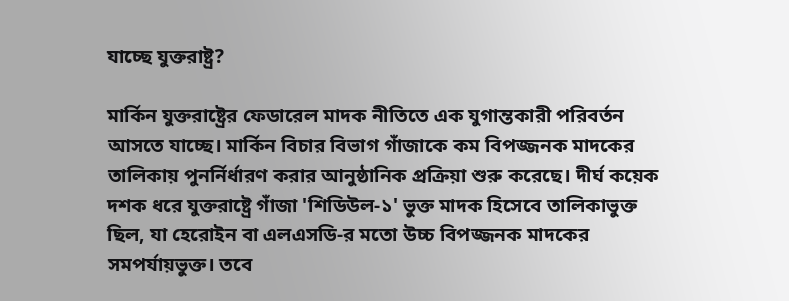যাচ্ছে যুক্তরাষ্ট্র?

মার্কিন যুক্তরাষ্ট্রের ফেডারেল মাদক নীতিতে এক যুগান্তকারী পরিবর্তন আসতে যাচ্ছে। মার্কিন বিচার বিভাগ গাঁজাকে কম বিপজ্জনক মাদকের তালিকায় পুনর্নির্ধারণ করার আনুষ্ঠানিক প্রক্রিয়া শুরু করেছে। দীর্ঘ কয়েক দশক ধরে যুক্তরাষ্ট্রে গাঁজা 'শিডিউল-১' ভুক্ত মাদক হিসেবে তালিকাভুক্ত ছিল, যা হেরোইন বা এলএসডি-র মতো উচ্চ বিপজ্জনক মাদকের সমপর্যায়ভুক্ত। তবে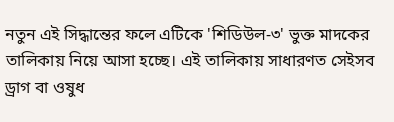নতুন এই সিদ্ধান্তের ফলে এটিকে 'শিডিউল-৩' ভুক্ত মাদকের তালিকায় নিয়ে আসা হচ্ছে। এই তালিকায় সাধারণত সেইসব ড্রাগ বা ওষুধ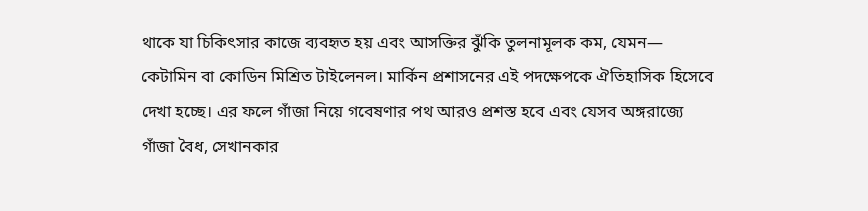থাকে যা চিকিৎসার কাজে ব্যবহৃত হয় এবং আসক্তির ঝুঁকি তুলনামূলক কম, যেমন— কেটামিন বা কোডিন মিশ্রিত টাইলেনল। মার্কিন প্রশাসনের এই পদক্ষেপকে ঐতিহাসিক হিসেবে দেখা হচ্ছে। এর ফলে গাঁজা নিয়ে গবেষণার পথ আরও প্রশস্ত হবে এবং যেসব অঙ্গরাজ্যে গাঁজা বৈধ, সেখানকার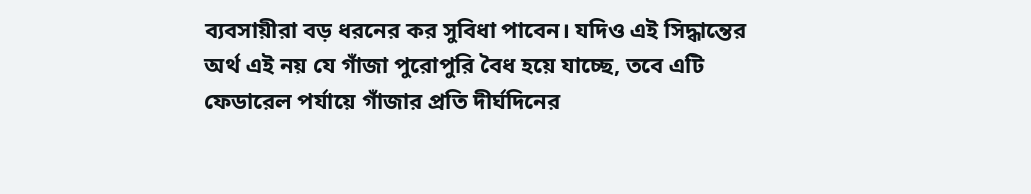ব্যবসায়ীরা বড় ধরনের কর সুবিধা পাবেন। যদিও এই সিদ্ধান্তের অর্থ এই নয় যে গাঁজা পুরোপুরি বৈধ হয়ে যাচ্ছে, তবে এটি ফেডারেল পর্যায়ে গাঁজার প্রতি দীর্ঘদিনের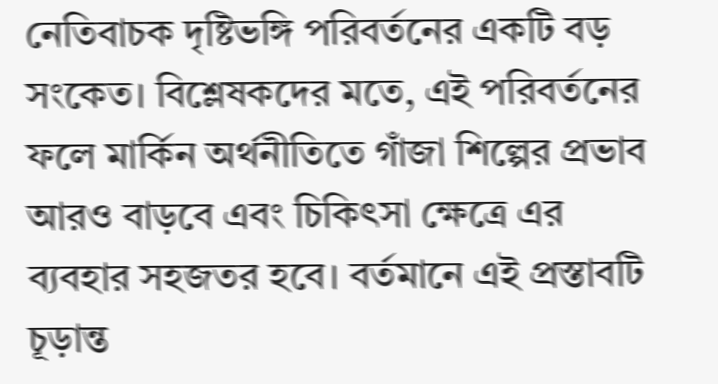নেতিবাচক দৃষ্টিভঙ্গি পরিবর্তনের একটি বড় সংকেত। বিশ্লেষকদের মতে, এই পরিবর্তনের ফলে মার্কিন অর্থনীতিতে গাঁজা শিল্পের প্রভাব আরও বাড়বে এবং চিকিৎসা ক্ষেত্রে এর ব্যবহার সহজতর হবে। বর্তমানে এই প্রস্তাবটি চূড়ান্ত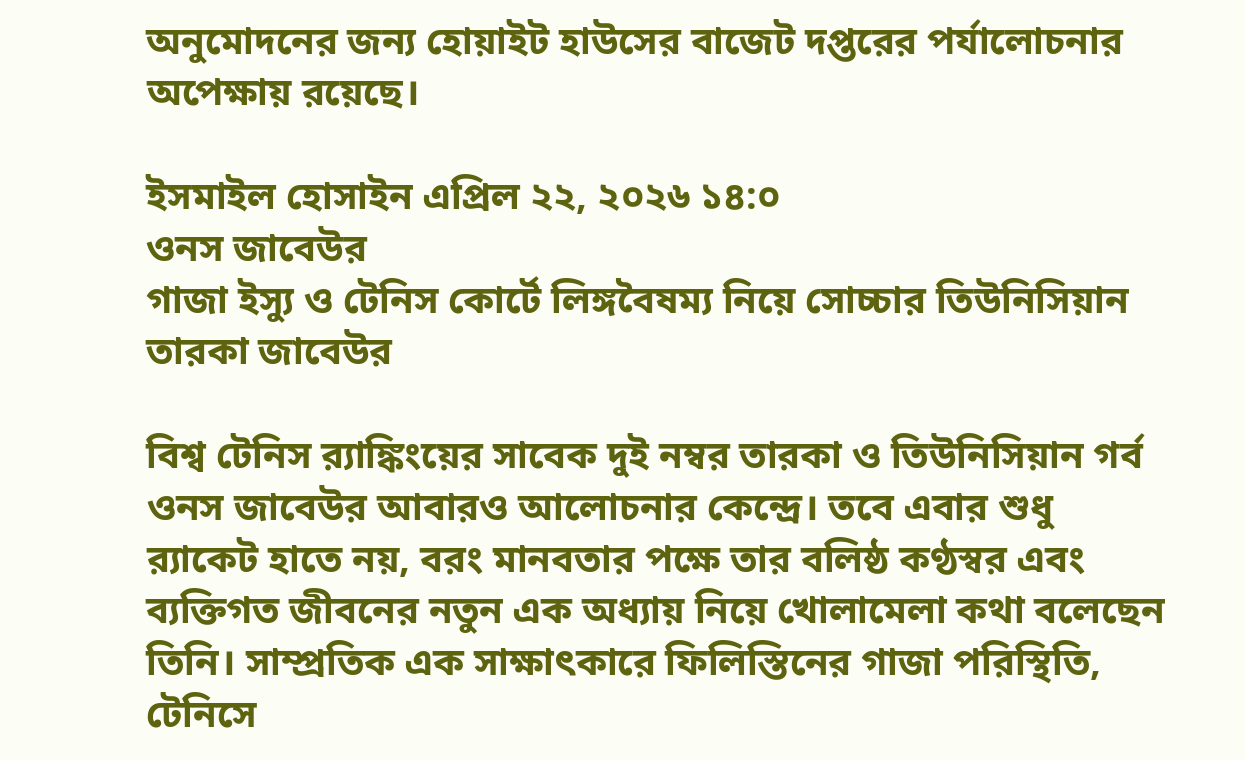অনুমোদনের জন্য হোয়াইট হাউসের বাজেট দপ্তরের পর্যালোচনার অপেক্ষায় রয়েছে।

ইসমাইল হোসাইন এপ্রিল ২২, ২০২৬ ১৪:০
ওনস জাবেউর
গাজা ইস্যু ও টেনিস কোর্টে লিঙ্গবৈষম্য নিয়ে সোচ্চার তিউনিসিয়ান তারকা জাবেউর

বিশ্ব টেনিস র‍্যাঙ্কিংয়ের সাবেক দুই নম্বর তারকা ও তিউনিসিয়ান গর্ব ওনস জাবেউর আবারও আলোচনার কেন্দ্রে। তবে এবার শুধু র‍্যাকেট হাতে নয়, বরং মানবতার পক্ষে তার বলিষ্ঠ কণ্ঠস্বর এবং ব্যক্তিগত জীবনের নতুন এক অধ্যায় নিয়ে খোলামেলা কথা বলেছেন তিনি। সাম্প্রতিক এক সাক্ষাৎকারে ফিলিস্তিনের গাজা পরিস্থিতি, টেনিসে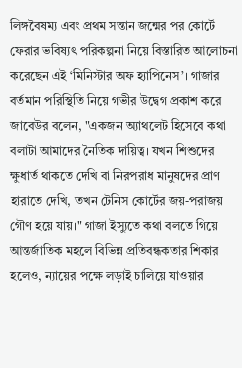লিঙ্গবৈষম্য এবং প্রথম সন্তান জন্মের পর কোর্টে ফেরার ভবিষ্যৎ পরিকল্পনা নিয়ে বিস্তারিত আলোচনা করেছেন এই ‘মিনিস্টার অফ হ্যাপিনেস’। গাজার বর্তমান পরিস্থিতি নিয়ে গভীর উদ্বেগ প্রকাশ করে জাবেউর বলেন, "একজন অ্যাথলেট হিসেবে কথা বলাটা আমাদের নৈতিক দায়িত্ব। যখন শিশুদের ক্ষুধার্ত থাকতে দেখি বা নিরপরাধ মানুষদের প্রাণ হারাতে দেখি, তখন টেনিস কোর্টের জয়-পরাজয় গৌণ হয়ে যায়।" গাজা ইস্যুতে কথা বলতে গিয়ে আন্তর্জাতিক মহলে বিভিন্ন প্রতিবন্ধকতার শিকার হলেও, ন্যায়ের পক্ষে লড়াই চালিয়ে যাওয়ার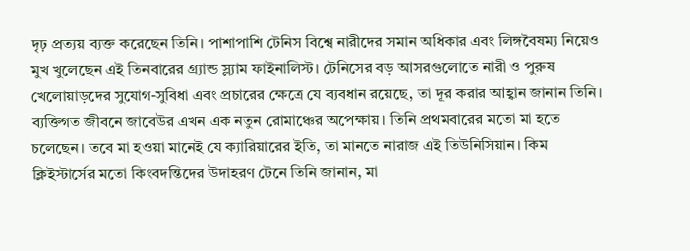দৃঢ় প্রত্যয় ব্যক্ত করেছেন তিনি। পাশাপাশি টেনিস বিশ্বে নারীদের সমান অধিকার এবং লিঙ্গবৈষম্য নিয়েও মুখ খুলেছেন এই তিনবারের গ্র্যান্ড স্ল্যাম ফাইনালিস্ট। টেনিসের বড় আসরগুলোতে নারী ও পুরুষ খেলোয়াড়দের সুযোগ-সুবিধা এবং প্রচারের ক্ষেত্রে যে ব্যবধান রয়েছে, তা দূর করার আহ্বান জানান তিনি। ব্যক্তিগত জীবনে জাবেউর এখন এক নতুন রোমাঞ্চের অপেক্ষায়। তিনি প্রথমবারের মতো মা হতে চলেছেন। তবে মা হওয়া মানেই যে ক্যারিয়ারের ইতি, তা মানতে নারাজ এই তিউনিসিয়ান। কিম ক্লিইস্টার্সের মতো কিংবদন্তিদের উদাহরণ টেনে তিনি জানান, মা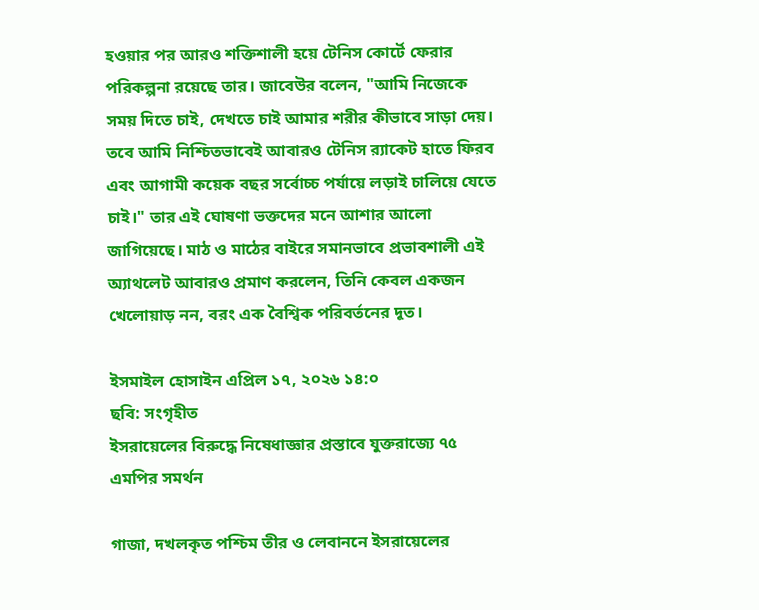হওয়ার পর আরও শক্তিশালী হয়ে টেনিস কোর্টে ফেরার পরিকল্পনা রয়েছে তার। জাবেউর বলেন, "আমি নিজেকে সময় দিতে চাই, দেখতে চাই আমার শরীর কীভাবে সাড়া দেয়। তবে আমি নিশ্চিতভাবেই আবারও টেনিস র‍্যাকেট হাতে ফিরব এবং আগামী কয়েক বছর সর্বোচ্চ পর্যায়ে লড়াই চালিয়ে যেতে চাই।" তার এই ঘোষণা ভক্তদের মনে আশার আলো জাগিয়েছে। মাঠ ও মাঠের বাইরে সমানভাবে প্রভাবশালী এই অ্যাথলেট আবারও প্রমাণ করলেন, তিনি কেবল একজন খেলোয়াড় নন, বরং এক বৈশ্বিক পরিবর্তনের দূত।

ইসমাইল হোসাইন এপ্রিল ১৭, ২০২৬ ১৪:০
ছবি: সংগৃহীত
ইসরায়েলের বিরুদ্ধে নিষেধাজ্ঞার প্রস্তাবে যুক্তরাজ্যে ৭৫ এমপির সমর্থন

গাজা, দখলকৃত পশ্চিম তীর ও লেবাননে ইসরায়েলের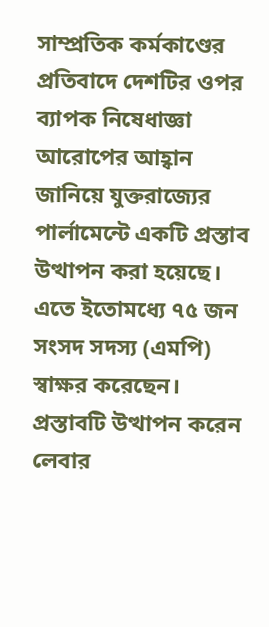সাম্প্রতিক কর্মকাণ্ডের প্রতিবাদে দেশটির ওপর ব্যাপক নিষেধাজ্ঞা আরোপের আহ্বান জানিয়ে যুক্তরাজ্যের পার্লামেন্টে একটি প্রস্তাব উত্থাপন করা হয়েছে। এতে ইতোমধ্যে ৭৫ জন সংসদ সদস্য (এমপি) স্বাক্ষর করেছেন।   প্রস্তাবটি উত্থাপন করেন লেবার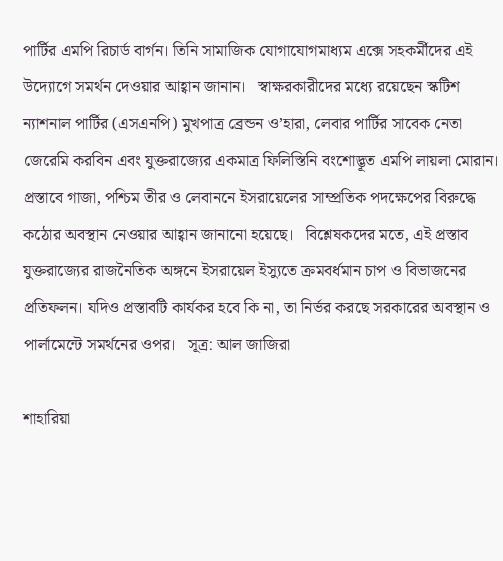পার্টির এমপি রিচার্ড বার্গন। তিনি সামাজিক যোগাযোগমাধ্যম এক্সে সহকর্মীদের এই উদ্যোগে সমর্থন দেওয়ার আহ্বান জানান।   স্বাক্ষরকারীদের মধ্যে রয়েছেন স্কটিশ ন্যাশনাল পার্টির (এসএনপি) মুখপাত্র ব্রেন্ডন ও’হারা, লেবার পার্টির সাবেক নেতা জেরেমি করবিন এবং যুক্তরাজ্যের একমাত্র ফিলিস্তিনি বংশোদ্ভূত এমপি লায়লা মোরান।   প্রস্তাবে গাজা, পশ্চিম তীর ও লেবাননে ইসরায়েলের সাম্প্রতিক পদক্ষেপের বিরুদ্ধে কঠোর অবস্থান নেওয়ার আহ্বান জানানো হয়েছে।   বিশ্লেষকদের মতে, এই প্রস্তাব যুক্তরাজ্যের রাজনৈতিক অঙ্গনে ইসরায়েল ইস্যুতে ক্রমবর্ধমান চাপ ও বিভাজনের প্রতিফলন। যদিও প্রস্তাবটি কার্যকর হবে কি না, তা নির্ভর করছে সরকারের অবস্থান ও পার্লামেন্টে সমর্থনের ওপর।   সূত্র: আল জাজিরা

শাহারিয়া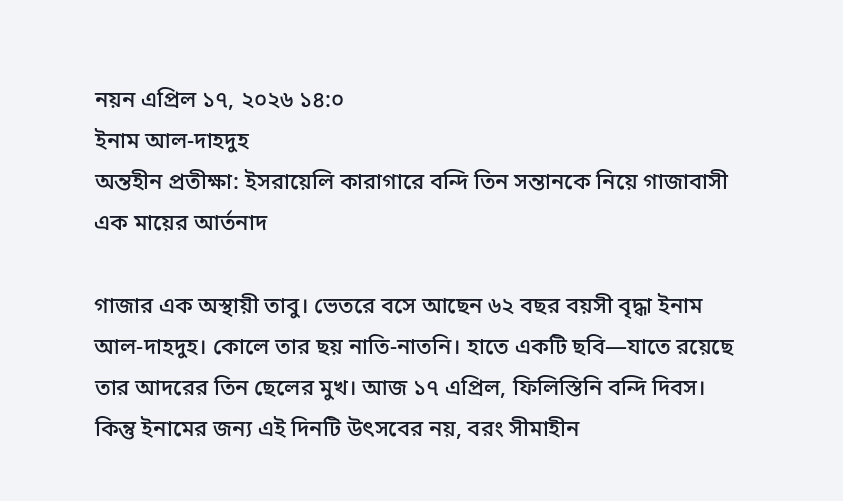নয়ন এপ্রিল ১৭, ২০২৬ ১৪:০
ইনাম আল-দাহদুহ
অন্তহীন প্রতীক্ষা: ইসরায়েলি কারাগারে বন্দি তিন সন্তানকে নিয়ে গাজাবাসী এক মায়ের আর্তনাদ

গাজার এক অস্থায়ী তাবু। ভেতরে বসে আছেন ৬২ বছর বয়সী বৃদ্ধা ইনাম আল-দাহদুহ। কোলে তার ছয় নাতি-নাতনি। হাতে একটি ছবি—যাতে রয়েছে তার আদরের তিন ছেলের মুখ। আজ ১৭ এপ্রিল, ফিলিস্তিনি বন্দি দিবস। কিন্তু ইনামের জন্য এই দিনটি উৎসবের নয়, বরং সীমাহীন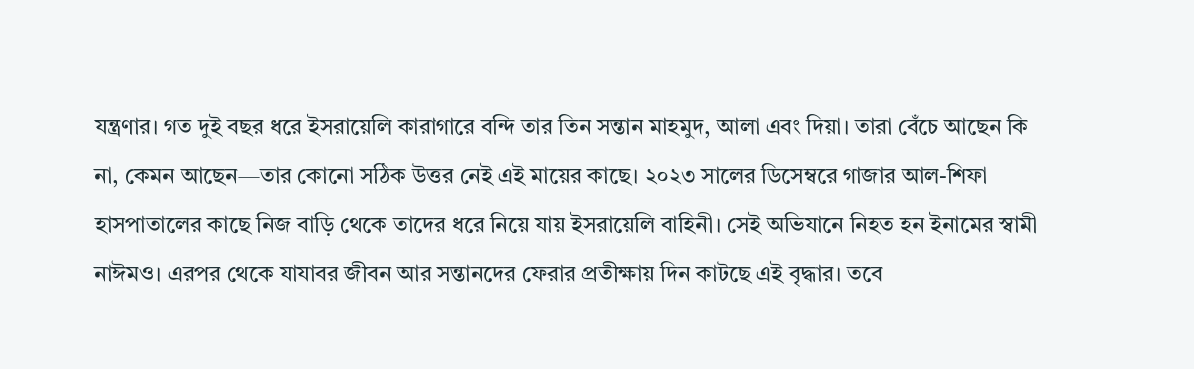যন্ত্রণার। গত দুই বছর ধরে ইসরায়েলি কারাগারে বন্দি তার তিন সন্তান মাহমুদ, আলা এবং দিয়া। তারা বেঁচে আছেন কি না, কেমন আছেন—তার কোনো সঠিক উত্তর নেই এই মায়ের কাছে। ২০২৩ সালের ডিসেম্বরে গাজার আল-শিফা হাসপাতালের কাছে নিজ বাড়ি থেকে তাদের ধরে নিয়ে যায় ইসরায়েলি বাহিনী। সেই অভিযানে নিহত হন ইনামের স্বামী নাঈমও। এরপর থেকে যাযাবর জীবন আর সন্তানদের ফেরার প্রতীক্ষায় দিন কাটছে এই বৃদ্ধার। তবে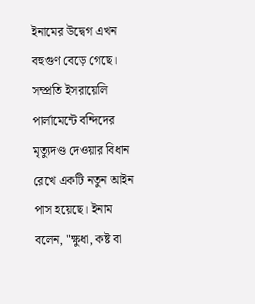ইনামের উদ্বেগ এখন বহুগুণ বেড়ে গেছে। সম্প্রতি ইসরায়েলি পার্লামেন্টে বন্দিদের মৃত্যুদণ্ড দেওয়ার বিধান রেখে একটি নতুন আইন পাস হয়েছে। ইনাম বলেন, "ক্ষুধা, কষ্ট বা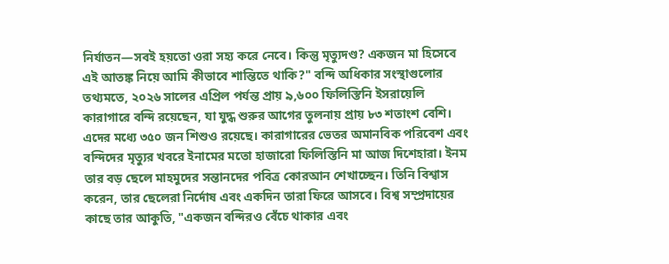নির্যাতন—সবই হয়তো ওরা সহ্য করে নেবে। কিন্তু মৃত্যুদণ্ড? একজন মা হিসেবে এই আতঙ্ক নিয়ে আমি কীভাবে শান্তিতে থাকি?" বন্দি অধিকার সংস্থাগুলোর তথ্যমতে, ২০২৬ সালের এপ্রিল পর্যন্ত প্রায় ৯,৬০০ ফিলিস্তিনি ইসরায়েলি কারাগারে বন্দি রয়েছেন, যা যুদ্ধ শুরুর আগের তুলনায় প্রায় ৮৩ শতাংশ বেশি। এদের মধ্যে ৩৫০ জন শিশুও রয়েছে। কারাগারের ভেতর অমানবিক পরিবেশ এবং বন্দিদের মৃত্যুর খবরে ইনামের মতো হাজারো ফিলিস্তিনি মা আজ দিশেহারা। ইনম তার বড় ছেলে মাহমুদের সন্তানদের পবিত্র কোরআন শেখাচ্ছেন। তিনি বিশ্বাস করেন, তার ছেলেরা নির্দোষ এবং একদিন তারা ফিরে আসবে। বিশ্ব সম্প্রদায়ের কাছে তার আকুতি, "একজন বন্দিরও বেঁচে থাকার এবং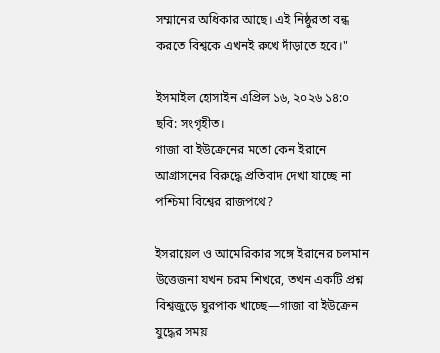সম্মানের অধিকার আছে। এই নিষ্ঠুরতা বন্ধ করতে বিশ্বকে এখনই রুখে দাঁড়াতে হবে।"

ইসমাইল হোসাইন এপ্রিল ১৬, ২০২৬ ১৪:০
ছবি: সংগৃহীত।
গাজা বা ইউক্রেনের মতো কেন ইরানে আগ্রাসনের বিরুদ্ধে প্রতিবাদ দেখা যাচ্ছে না পশ্চিমা বিশ্বের রাজপথে?

ইসরায়েল ও আমেরিকার সঙ্গে ইরানের চলমান উত্তেজনা যখন চরম শিখরে, তখন একটি প্রশ্ন বিশ্বজুড়ে ঘুরপাক খাচ্ছে—গাজা বা ইউক্রেন যুদ্ধের সময়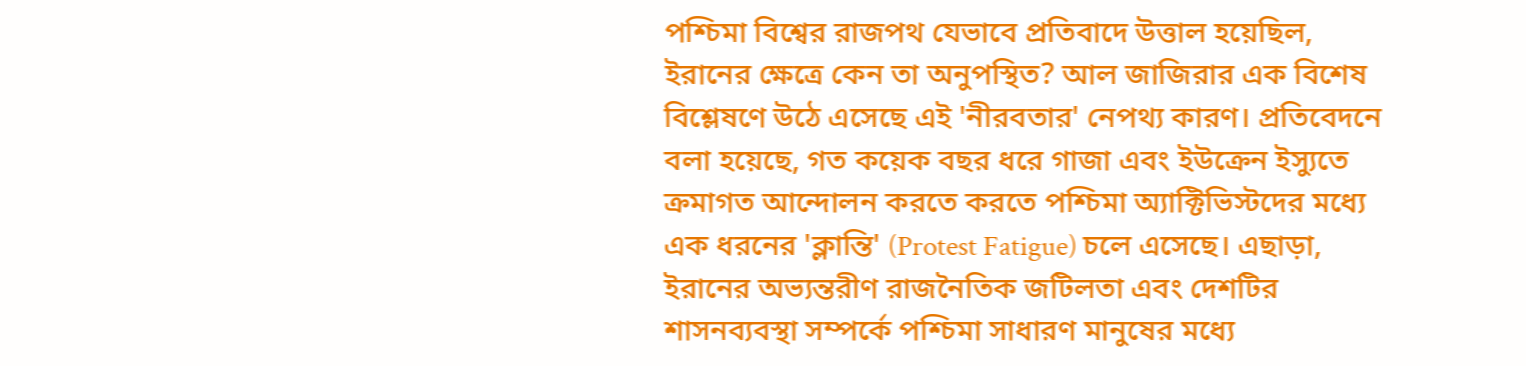পশ্চিমা বিশ্বের রাজপথ যেভাবে প্রতিবাদে উত্তাল হয়েছিল, ইরানের ক্ষেত্রে কেন তা অনুপস্থিত? আল জাজিরার এক বিশেষ বিশ্লেষণে উঠে এসেছে এই 'নীরবতার' নেপথ্য কারণ। প্রতিবেদনে বলা হয়েছে, গত কয়েক বছর ধরে গাজা এবং ইউক্রেন ইস্যুতে ক্রমাগত আন্দোলন করতে করতে পশ্চিমা অ্যাক্টিভিস্টদের মধ্যে এক ধরনের 'ক্লান্তি' (Protest Fatigue) চলে এসেছে। এছাড়া, ইরানের অভ্যন্তরীণ রাজনৈতিক জটিলতা এবং দেশটির শাসনব্যবস্থা সম্পর্কে পশ্চিমা সাধারণ মানুষের মধ্যে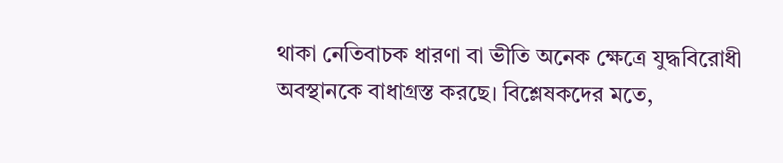থাকা নেতিবাচক ধারণা বা ভীতি অনেক ক্ষেত্রে যুদ্ধবিরোধী অবস্থানকে বাধাগ্রস্ত করছে। বিশ্লেষকদের মতে,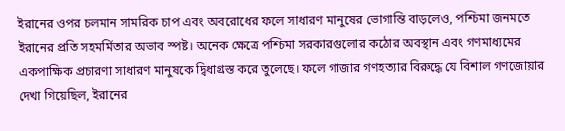ইরানের ওপর চলমান সামরিক চাপ এবং অবরোধের ফলে সাধারণ মানুষের ভোগান্তি বাড়লেও, পশ্চিমা জনমতে ইরানের প্রতি সহমর্মিতার অভাব স্পষ্ট। অনেক ক্ষেত্রে পশ্চিমা সরকারগুলোর কঠোর অবস্থান এবং গণমাধ্যমের একপাক্ষিক প্রচারণা সাধারণ মানুষকে দ্বিধাগ্রস্ত করে তুলেছে। ফলে গাজার গণহত্যার বিরুদ্ধে যে বিশাল গণজোয়ার দেখা গিয়েছিল, ইরানের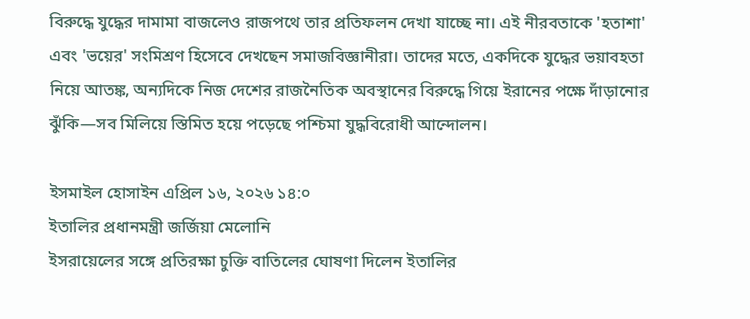বিরুদ্ধে যুদ্ধের দামামা বাজলেও রাজপথে তার প্রতিফলন দেখা যাচ্ছে না। এই নীরবতাকে 'হতাশা' এবং 'ভয়ের' সংমিশ্রণ হিসেবে দেখছেন সমাজবিজ্ঞানীরা। তাদের মতে, একদিকে যুদ্ধের ভয়াবহতা নিয়ে আতঙ্ক, অন্যদিকে নিজ দেশের রাজনৈতিক অবস্থানের বিরুদ্ধে গিয়ে ইরানের পক্ষে দাঁড়ানোর ঝুঁকি—সব মিলিয়ে স্তিমিত হয়ে পড়েছে পশ্চিমা যুদ্ধবিরোধী আন্দোলন।

ইসমাইল হোসাইন এপ্রিল ১৬, ২০২৬ ১৪:০
ইতালির প্রধানমন্ত্রী জর্জিয়া মেলোনি
ইসরায়েলের সঙ্গে প্রতিরক্ষা চুক্তি বাতিলের ঘোষণা দিলেন ইতালির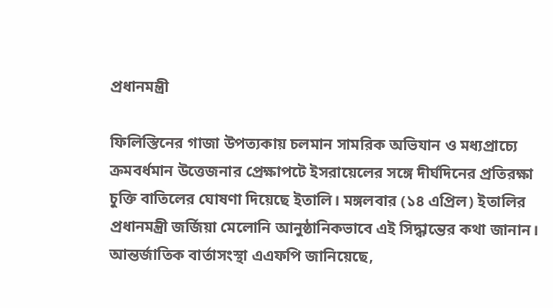প্রধানমন্ত্রী

ফিলিস্তিনের গাজা উপত্যকায় চলমান সামরিক অভিযান ও মধ্যপ্রাচ্যে ক্রমবর্ধমান উত্তেজনার প্রেক্ষাপটে ইসরায়েলের সঙ্গে দীর্ঘদিনের প্রতিরক্ষা চুক্তি বাতিলের ঘোষণা দিয়েছে ইতালি। মঙ্গলবার (১৪ এপ্রিল) ইতালির প্রধানমন্ত্রী জর্জিয়া মেলোনি আনুষ্ঠানিকভাবে এই সিদ্ধান্তের কথা জানান। আন্তর্জাতিক বার্তাসংস্থা এএফপি জানিয়েছে,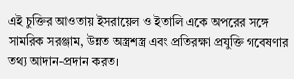এই চুক্তির আওতায় ইসরায়েল ও ইতালি একে অপরের সঙ্গে সামরিক সরঞ্জাম, উন্নত অস্ত্রশস্ত্র এবং প্রতিরক্ষা প্রযুক্তি গবেষণার তথ্য আদান-প্রদান করত।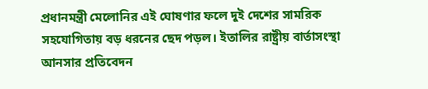প্রধানমন্ত্রী মেলোনির এই ঘোষণার ফলে দুই দেশের সামরিক সহযোগিতায় বড় ধরনের ছেদ পড়ল। ইতালির রাষ্ট্রীয় বার্তাসংস্থা আনসার প্রতিবেদন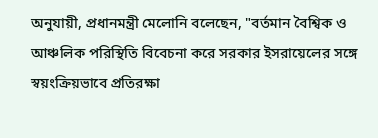অনুযায়ী, প্রধানমন্ত্রী মেলোনি বলেছেন, "বর্তমান বৈশ্বিক ও আঞ্চলিক পরিস্থিতি বিবেচনা করে সরকার ইসরায়েলের সঙ্গে স্বয়ংক্রিয়ভাবে প্রতিরক্ষা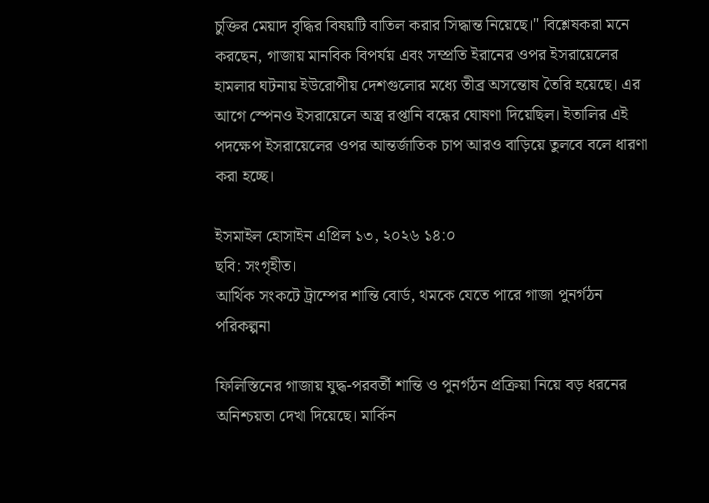চুক্তির মেয়াদ বৃদ্ধির বিষয়টি বাতিল করার সিদ্ধান্ত নিয়েছে।" বিশ্লেষকরা মনে করছেন, গাজায় মানবিক বিপর্যয় এবং সম্প্রতি ইরানের ওপর ইসরায়েলের হামলার ঘটনায় ইউরোপীয় দেশগুলোর মধ্যে তীব্র অসন্তোষ তৈরি হয়েছে। এর আগে স্পেনও ইসরায়েলে অস্ত্র রপ্তানি বন্ধের ঘোষণা দিয়েছিল। ইতালির এই পদক্ষেপ ইসরায়েলের ওপর আন্তর্জাতিক চাপ আরও বাড়িয়ে তুলবে বলে ধারণা করা হচ্ছে।

ইসমাইল হোসাইন এপ্রিল ১৩, ২০২৬ ১৪:০
ছবি: সংগৃহীত।
আর্থিক সংকটে ট্রাম্পের শান্তি বোর্ড, থমকে যেতে পারে গাজা পুনর্গঠন পরিকল্পনা

ফিলিস্তিনের গাজায় যুদ্ধ-পরবর্তী শান্তি ও পুনর্গঠন প্রক্রিয়া নিয়ে বড় ধরনের অনিশ্চয়তা দেখা দিয়েছে। মার্কিন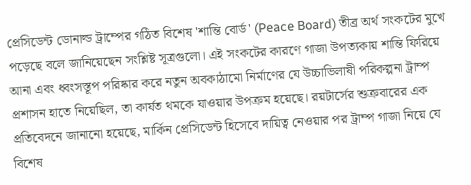প্রেসিডেন্ট ডোনাল্ড ট্রাম্পের গঠিত বিশেষ 'শান্তি বোর্ড' (Peace Board) তীব্র অর্থ সংকটের মুখে পড়েছে বলে জানিয়েছেন সংশ্লিষ্ট সূত্রগুলো। এই সংকটের কারণে গাজা উপত্যকায় শান্তি ফিরিয়ে আনা এবং ধ্বংসস্তূপ পরিষ্কার করে নতুন অবকাঠামো নির্মাণের যে উচ্চাভিলাষী পরিকল্পনা ট্রাম্প প্রশাসন হাতে নিয়েছিল, তা কার্যত থমকে যাওয়ার উপক্রম হয়েছে। রয়টার্সের শুক্রবারের এক প্রতিবেদনে জানানো হয়েছে, মার্কিন প্রেসিডেন্ট হিসেবে দায়িত্ব নেওয়ার পর ট্রাম্প গাজা নিয়ে যে বিশেষ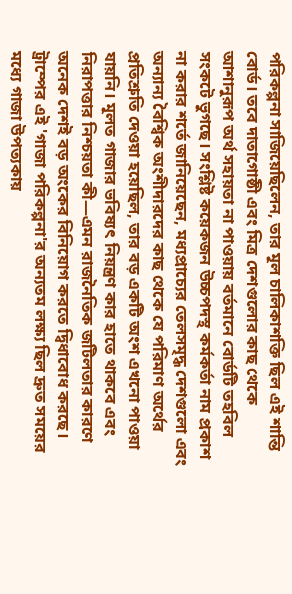পরিকল্পনা সাজিয়েছিলেন, তার মূল চালিকাশক্তি ছিল এই শান্তি বোর্ড। তবে দাতাগোষ্ঠী এবং মিত্র দেশগুলোর কাছ থেকে আশানুরূপ অর্থ সহায়তা না পাওয়ায় বর্তমানে বোর্ডটি তহবিল সংকটে ভুগছে। সংশ্লিষ্ট কয়েকজন উচ্চপদস্থ কর্মকর্তা নাম প্রকাশ না করার শর্তে জানিয়েছেন, মধ্যপ্রাচ্যের তেলসমৃদ্ধ দেশগুলো এবং অন্যান্য বৈশ্বিক অংশীদারদের কাছ থেকে যে পরিমাণ অর্থের প্রতিশ্রুতি দেওয়া হয়েছিল, তার বড় একটি অংশ এখনো পাওয়া যায়নি। মূলত গাজার ভবিষ্যৎ নিয়ন্ত্রণ কার হাতে থাকবে এবং নিরাপত্তার নিশ্চয়তা কী—এমন রাজনৈতিক জটিলতার কারণে অনেক দেশই বড় অংকের বিনিয়োগ করতে দ্বিধাবোধ করছে। ট্রাম্পের এই 'গাজা পরিকল্পনা'র অন্যতম লক্ষ্য ছিল দ্রুত সময়ের মধ্যে গাজা উপত্যকায়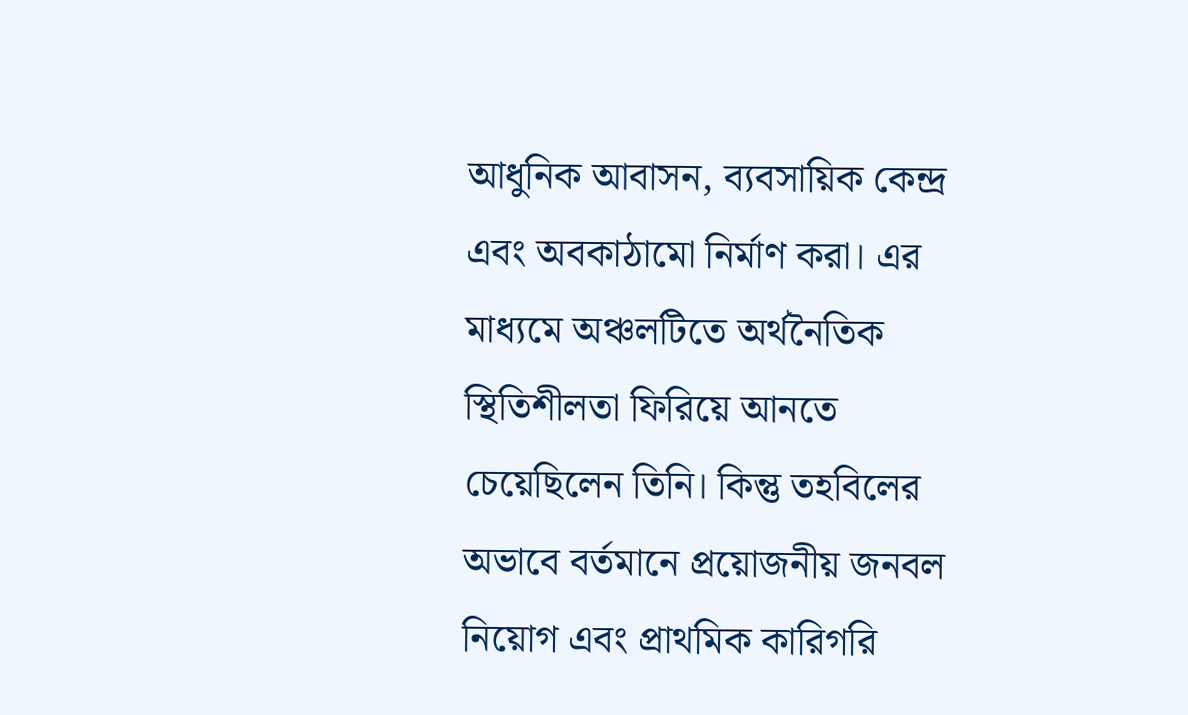আধুনিক আবাসন, ব্যবসায়িক কেন্দ্র এবং অবকাঠামো নির্মাণ করা। এর মাধ্যমে অঞ্চলটিতে অর্থনৈতিক স্থিতিশীলতা ফিরিয়ে আনতে চেয়েছিলেন তিনি। কিন্তু তহবিলের অভাবে বর্তমানে প্রয়োজনীয় জনবল নিয়োগ এবং প্রাথমিক কারিগরি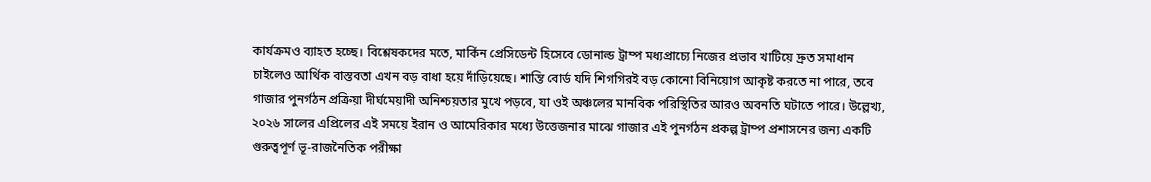কার্যক্রমও ব্যাহত হচ্ছে। বিশ্লেষকদের মতে, মার্কিন প্রেসিডেন্ট হিসেবে ডোনাল্ড ট্রাম্প মধ্যপ্রাচ্যে নিজের প্রভাব খাটিয়ে দ্রুত সমাধান চাইলেও আর্থিক বাস্তবতা এখন বড় বাধা হয়ে দাঁড়িয়েছে। শান্তি বোর্ড যদি শিগগিরই বড় কোনো বিনিয়োগ আকৃষ্ট করতে না পারে, তবে গাজার পুনর্গঠন প্রক্রিয়া দীর্ঘমেয়াদী অনিশ্চয়তার মুখে পড়বে, যা ওই অঞ্চলের মানবিক পরিস্থিতির আরও অবনতি ঘটাতে পারে। উল্লেখ্য, ২০২৬ সালের এপ্রিলের এই সময়ে ইরান ও আমেরিকার মধ্যে উত্তেজনার মাঝে গাজার এই পুনর্গঠন প্রকল্প ট্রাম্প প্রশাসনের জন্য একটি গুরুত্বপূর্ণ ভূ-রাজনৈতিক পরীক্ষা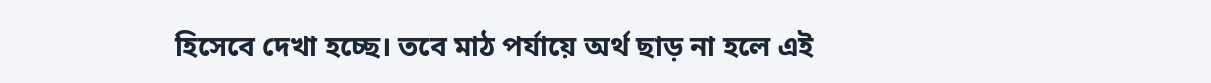হিসেবে দেখা হচ্ছে। তবে মাঠ পর্যায়ে অর্থ ছাড় না হলে এই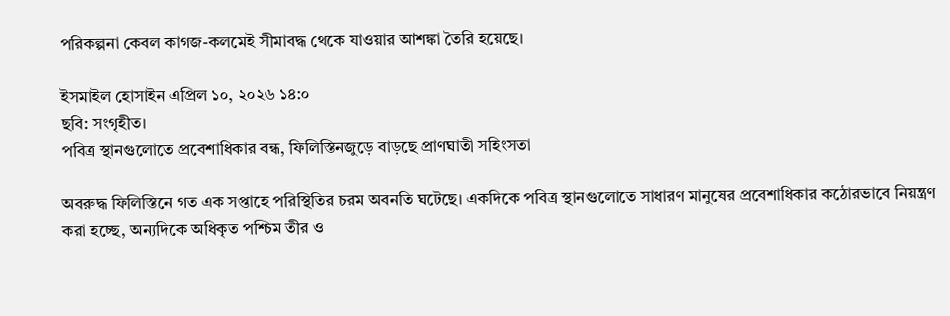পরিকল্পনা কেবল কাগজ-কলমেই সীমাবদ্ধ থেকে যাওয়ার আশঙ্কা তৈরি হয়েছে।

ইসমাইল হোসাইন এপ্রিল ১০, ২০২৬ ১৪:০
ছবি: সংগৃহীত।
পবিত্র স্থানগুলোতে প্রবেশাধিকার বন্ধ, ফিলিস্তিনজুড়ে বাড়ছে প্রাণঘাতী সহিংসতা

অবরুদ্ধ ফিলিস্তিনে গত এক সপ্তাহে পরিস্থিতির চরম অবনতি ঘটেছে। একদিকে পবিত্র স্থানগুলোতে সাধারণ মানুষের প্রবেশাধিকার কঠোরভাবে নিয়ন্ত্রণ করা হচ্ছে, অন্যদিকে অধিকৃত পশ্চিম তীর ও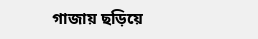গাজায় ছড়িয়ে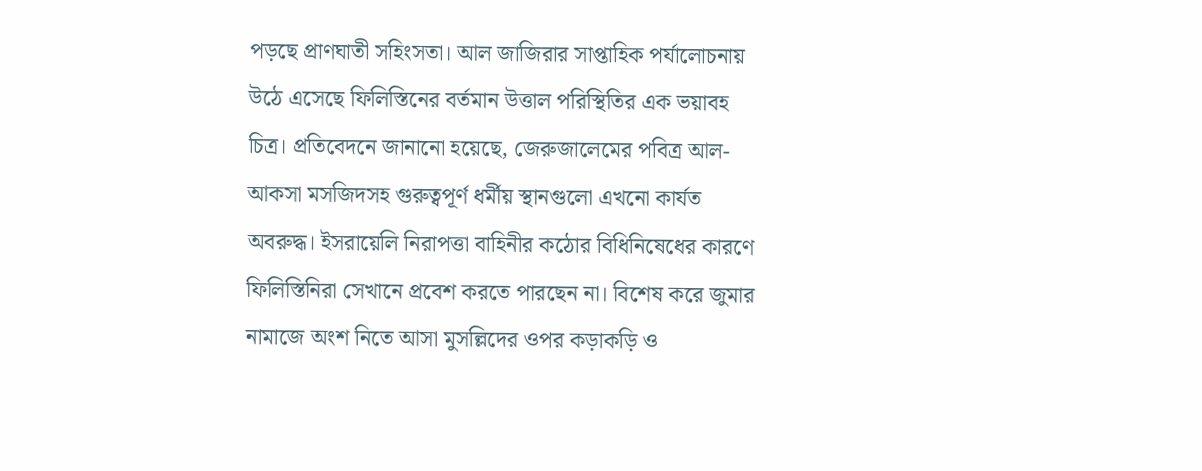পড়ছে প্রাণঘাতী সহিংসতা। আল জাজিরার সাপ্তাহিক পর্যালোচনায় উঠে এসেছে ফিলিস্তিনের বর্তমান উত্তাল পরিস্থিতির এক ভয়াবহ চিত্র। প্রতিবেদনে জানানো হয়েছে, জেরুজালেমের পবিত্র আল-আকসা মসজিদসহ গুরুত্বপূর্ণ ধর্মীয় স্থানগুলো এখনো কার্যত অবরুদ্ধ। ইসরায়েলি নিরাপত্তা বাহিনীর কঠোর বিধিনিষেধের কারণে ফিলিস্তিনিরা সেখানে প্রবেশ করতে পারছেন না। বিশেষ করে জুমার নামাজে অংশ নিতে আসা মুসল্লিদের ওপর কড়াকড়ি ও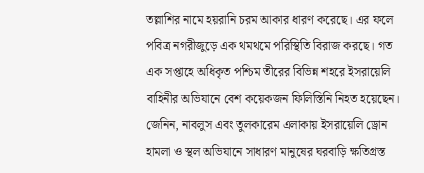তল্লাশির নামে হয়রানি চরম আকার ধারণ করেছে। এর ফলে পবিত্র নগরীজুড়ে এক থমথমে পরিস্থিতি বিরাজ করছে। গত এক সপ্তাহে অধিকৃত পশ্চিম তীরের বিভিন্ন শহরে ইসরায়েলি বাহিনীর অভিযানে বেশ কয়েকজন ফিলিস্তিনি নিহত হয়েছেন। জেনিন, নাবলুস এবং তুলকারেম এলাকায় ইসরায়েলি ড্রোন হামলা ও স্থল অভিযানে সাধারণ মানুষের ঘরবাড়ি ক্ষতিগ্রস্ত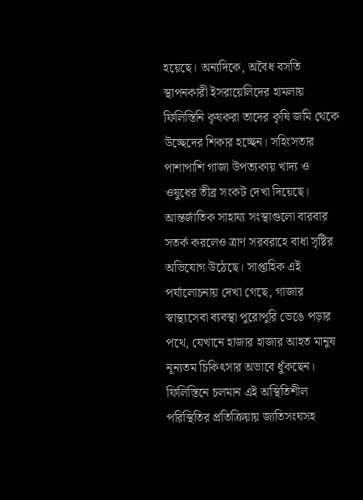হয়েছে। অন্যদিকে, অবৈধ বসতি স্থাপনকারী ইসরায়েলিদের হামলায় ফিলিস্তিনি কৃষকরা তাদের কৃষি জমি থেকে উচ্ছেদের শিকার হচ্ছেন। সহিংসতার পাশাপাশি গাজা উপত্যকায় খাদ্য ও ওষুধের তীব্র সংকট দেখা দিয়েছে। আন্তর্জাতিক সাহায্য সংস্থাগুলো বারবার সতর্ক করলেও ত্রাণ সরবরাহে বাধা সৃষ্টির অভিযোগ উঠেছে। সাপ্তাহিক এই পর্যালোচনায় দেখা গেছে, গাজার স্বাস্থ্যসেবা ব্যবস্থা পুরোপুরি ভেঙে পড়ার পথে, যেখানে হাজার হাজার আহত মানুষ নূন্যতম চিকিৎসার অভাবে ধুঁকছেন। ফিলিস্তিনে চলমান এই অস্থিতিশীল পরিস্থিতির প্রতিক্রিয়ায় জাতিসংঘসহ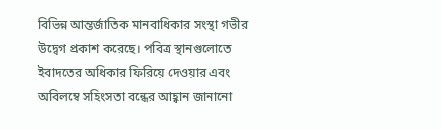বিভিন্ন আন্তর্জাতিক মানবাধিকার সংস্থা গভীর উদ্বেগ প্রকাশ করেছে। পবিত্র স্থানগুলোতে ইবাদতের অধিকার ফিরিয়ে দেওয়ার এবং অবিলম্বে সহিংসতা বন্ধের আহ্বান জানানো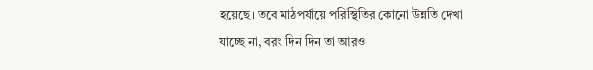হয়েছে। তবে মাঠপর্যায়ে পরিস্থিতির কোনো উন্নতি দেখা যাচ্ছে না, বরং দিন দিন তা আরও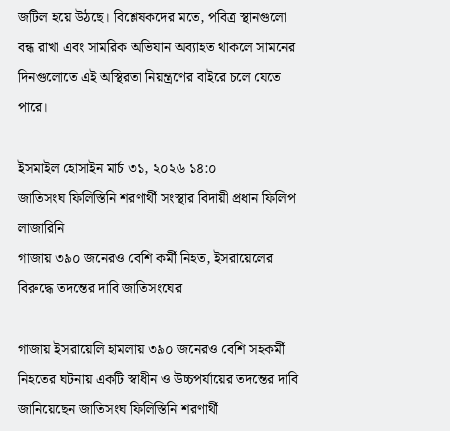জটিল হয়ে উঠছে। বিশ্লেষকদের মতে, পবিত্র স্থানগুলো বন্ধ রাখা এবং সামরিক অভিযান অব্যাহত থাকলে সামনের দিনগুলোতে এই অস্থিরতা নিয়ন্ত্রণের বাইরে চলে যেতে পারে।

ইসমাইল হোসাইন মার্চ ৩১, ২০২৬ ১৪:০
জাতিসংঘ ফিলিস্তিনি শরণার্থী সংস্থার বিদায়ী প্রধান ফিলিপ লাজারিনি
গাজায় ৩৯০ জনেরও বেশি কর্মী নিহত, ইসরায়েলের বিরুদ্ধে তদন্তের দাবি জাতিসংঘের

গাজায় ইসরায়েলি হামলায় ৩৯০ জনেরও বেশি সহকর্মী নিহতের ঘটনায় একটি স্বাধীন ও উচ্চপর্যায়ের তদন্তের দাবি জানিয়েছেন জাতিসংঘ ফিলিস্তিনি শরণার্থী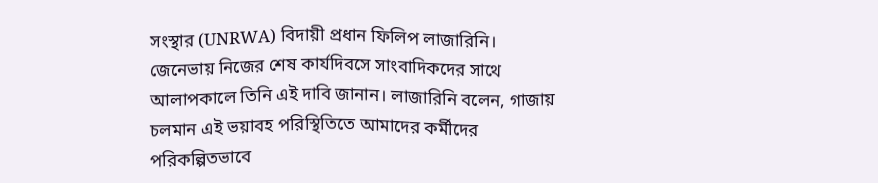সংস্থার (UNRWA) বিদায়ী প্রধান ফিলিপ লাজারিনি।  জেনেভায় নিজের শেষ কার্যদিবসে সাংবাদিকদের সাথে আলাপকালে তিনি এই দাবি জানান। লাজারিনি বলেন, গাজায় চলমান এই ভয়াবহ পরিস্থিতিতে আমাদের কর্মীদের পরিকল্পিতভাবে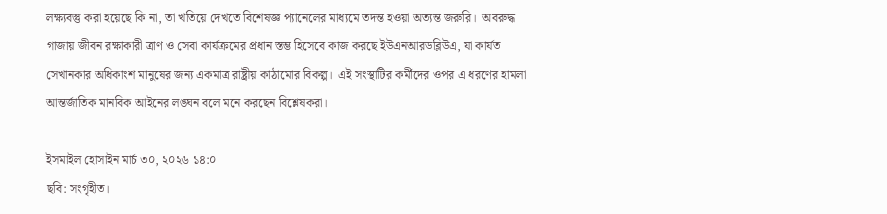লক্ষ্যবস্তু করা হয়েছে কি না, তা খতিয়ে দেখতে বিশেষজ্ঞ প্যানেলের মাধ্যমে তদন্ত হওয়া অত্যন্ত জরুরি।  অবরুদ্ধ গাজায় জীবন রক্ষাকারী ত্রাণ ও সেবা কার্যক্রমের প্রধান স্তম্ভ হিসেবে কাজ করছে ইউএনআরডব্লিউএ, যা কার্যত সেখানকার অধিকাংশ মানুষের জন্য একমাত্র রাষ্ট্রীয় কাঠামোর বিকল্প।  এই সংস্থাটির কর্মীদের ওপর এ ধরণের হামলা আন্তর্জাতিক মানবিক আইনের লঙ্ঘন বলে মনে করছেন বিশ্লেষকরা।

ইসমাইল হোসাইন মার্চ ৩০, ২০২৬ ১৪:০
ছবি: সংগৃহীত।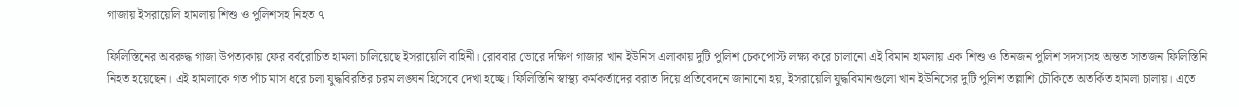গাজায় ইসরায়েলি হামলায় শিশু ও পুলিশসহ নিহত ৭

ফিলিস্তিনের অবরুদ্ধ গাজা উপত্যকায় ফের বর্বরোচিত হামলা চালিয়েছে ইসরায়েলি বাহিনী। রোববার ভোরে দক্ষিণ গাজার খান ইউনিস এলাকায় দুটি পুলিশ চেকপোস্ট লক্ষ্য করে চালানো এই বিমান হামলায় এক শিশু ও তিনজন পুলিশ সদস্যসহ অন্তত সাতজন ফিলিস্তিনি নিহত হয়েছেন। এই হামলাকে গত পাঁচ মাস ধরে চলা যুদ্ধবিরতির চরম লঙ্ঘন হিসেবে দেখা হচ্ছে। ফিলিস্তিনি স্বাস্থ্য কর্মকর্তাদের বরাত দিয়ে প্রতিবেদনে জানানো হয়, ইসরায়েলি যুদ্ধবিমানগুলো খান ইউনিসের দুটি পুলিশ তল্লাশি চৌকিতে অতর্কিত হামলা চালায়। এতে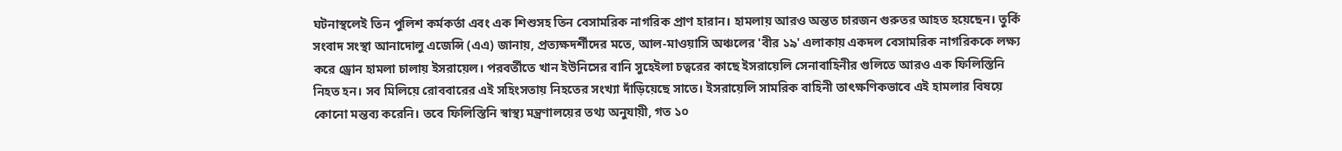ঘটনাস্থলেই তিন পুলিশ কর্মকর্তা এবং এক শিশুসহ তিন বেসামরিক নাগরিক প্রাণ হারান। হামলায় আরও অন্তত চারজন গুরুতর আহত হয়েছেন। তুর্কি সংবাদ সংস্থা আনাদোলু এজেন্সি (এএ) জানায়, প্রত্যক্ষদর্শীদের মতে, আল-মাওয়াসি অঞ্চলের 'বীর ১৯' এলাকায় একদল বেসামরিক নাগরিককে লক্ষ্য করে ড্রোন হামলা চালায় ইসরায়েল। পরবর্তীতে খান ইউনিসের বানি সুহেইলা চত্বরের কাছে ইসরায়েলি সেনাবাহিনীর গুলিতে আরও এক ফিলিস্তিনি নিহত হন। সব মিলিয়ে রোববারের এই সহিংসতায় নিহতের সংখ্যা দাঁড়িয়েছে সাতে। ইসরায়েলি সামরিক বাহিনী তাৎক্ষণিকভাবে এই হামলার বিষয়ে কোনো মন্তব্য করেনি। তবে ফিলিস্তিনি স্বাস্থ্য মন্ত্রণালয়ের তথ্য অনুযায়ী, গত ১০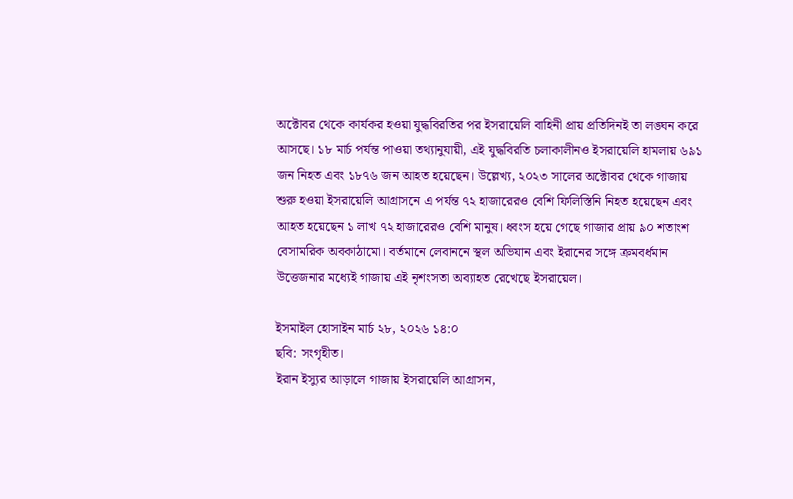অক্টোবর থেকে কার্যকর হওয়া যুদ্ধবিরতির পর ইসরায়েলি বাহিনী প্রায় প্রতিদিনই তা লঙ্ঘন করে আসছে। ১৮ মার্চ পর্যন্ত পাওয়া তথ্যানুযায়ী, এই যুদ্ধবিরতি চলাকালীনও ইসরায়েলি হামলায় ৬৯১ জন নিহত এবং ১৮৭৬ জন আহত হয়েছেন। উল্লেখ্য, ২০২৩ সালের অক্টোবর থেকে গাজায় শুরু হওয়া ইসরায়েলি আগ্রাসনে এ পর্যন্ত ৭২ হাজারেরও বেশি ফিলিস্তিনি নিহত হয়েছেন এবং আহত হয়েছেন ১ লাখ ৭২ হাজারেরও বেশি মানুষ। ধ্বংস হয়ে গেছে গাজার প্রায় ৯০ শতাংশ বেসামরিক অবকাঠামো। বর্তমানে লেবাননে স্থল অভিযান এবং ইরানের সঙ্গে ক্রমবর্ধমান উত্তেজনার মধ্যেই গাজায় এই নৃশংসতা অব্যাহত রেখেছে ইসরায়েল।

ইসমাইল হোসাইন মার্চ ২৮, ২০২৬ ১৪:০
ছবি: সংগৃহীত।
ইরান ইস্যুর আড়ালে গাজায় ইসরায়েলি আগ্রাসন,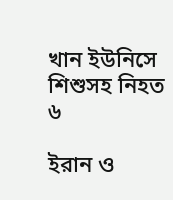খান ইউনিসে শিশুসহ নিহত ৬

ইরান ও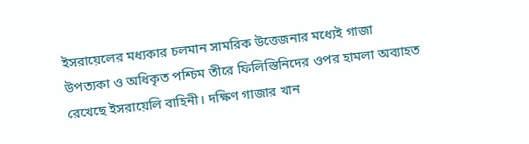ইসরায়েলের মধ্যকার চলমান সামরিক উত্তেজনার মধ্যেই গাজা উপত্যকা ও অধিকৃত পশ্চিম তীরে ফিলিস্তিনিদের ওপর হামলা অব্যাহত রেখেছে ইসরায়েলি বাহিনী। দক্ষিণ গাজার খান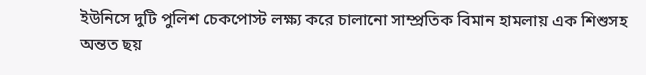ইউনিসে দুটি পুলিশ চেকপোস্ট লক্ষ্য করে চালানো সাম্প্রতিক বিমান হামলায় এক শিশুসহ অন্তত ছয়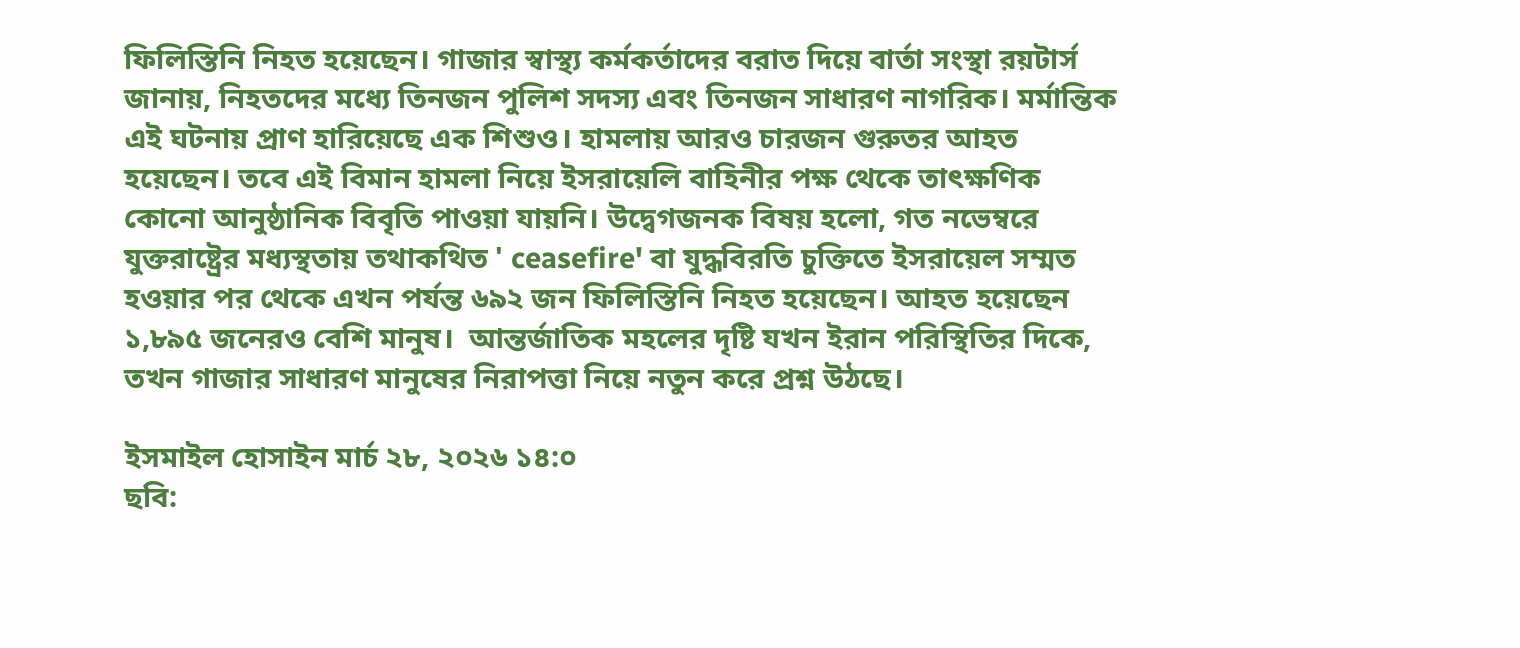ফিলিস্তিনি নিহত হয়েছেন। গাজার স্বাস্থ্য কর্মকর্তাদের বরাত দিয়ে বার্তা সংস্থা রয়টার্স জানায়, নিহতদের মধ্যে তিনজন পুলিশ সদস্য এবং তিনজন সাধারণ নাগরিক। মর্মান্তিক এই ঘটনায় প্রাণ হারিয়েছে এক শিশুও। হামলায় আরও চারজন গুরুতর আহত হয়েছেন। তবে এই বিমান হামলা নিয়ে ইসরায়েলি বাহিনীর পক্ষ থেকে তাৎক্ষণিক কোনো আনুষ্ঠানিক বিবৃতি পাওয়া যায়নি। উদ্বেগজনক বিষয় হলো, গত নভেম্বরে যুক্তরাষ্ট্রের মধ্যস্থতায় তথাকথিত ' ceasefire' বা যুদ্ধবিরতি চুক্তিতে ইসরায়েল সম্মত হওয়ার পর থেকে এখন পর্যন্ত ৬৯২ জন ফিলিস্তিনি নিহত হয়েছেন। আহত হয়েছেন ১,৮৯৫ জনেরও বেশি মানুষ।  আন্তর্জাতিক মহলের দৃষ্টি যখন ইরান পরিস্থিতির দিকে, তখন গাজার সাধারণ মানুষের নিরাপত্তা নিয়ে নতুন করে প্রশ্ন উঠছে।

ইসমাইল হোসাইন মার্চ ২৮, ২০২৬ ১৪:০
ছবি: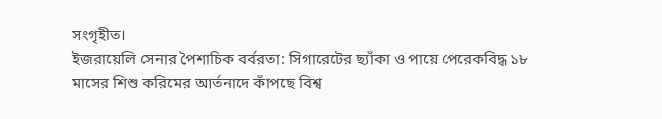সংগৃহীত।
ইজরায়েলি সেনার পৈশাচিক বর্বরতা: সিগারেটের ছ্যাঁকা ও পায়ে পেরেকবিদ্ধ ১৮ মাসের শিশু করিমের আর্তনাদে কাঁপছে বিশ্ব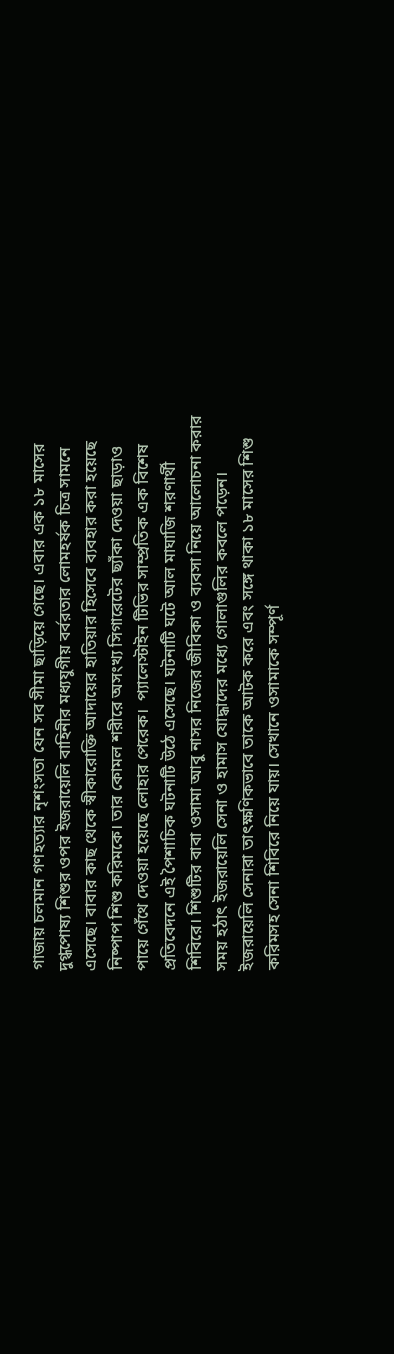গাজায় চলমান গণহত্যার নৃশংসতা যেন সব সীমা ছাড়িয়ে গেছে। এবার এক ১৮ মাসের দুগ্ধপোষ্য শিশুর ওপর ইজরায়েলি বাহিনীর মধ্যযুগীয় বর্বরতার লোমহর্ষক চিত্র সামনে এসেছে। বাবার কাছ থেকে স্বীকারোক্তি আদায়ের হাতিয়ার হিসেবে ব্যবহার করা হয়েছে নিষ্পাপ শিশু করিমকে। তার কোমল শরীরে অসংখ্য সিগারেটের ছ্যাঁকা দেওয়া ছাড়াও পায়ে গেঁথে দেওয়া হয়েছে লোহার পেরেক।  প্যালেস্টাইন টিভির সাম্প্রতিক এক বিশেষ প্রতিবেদনে এই পৈশাচিক ঘটনাটি উঠে এসেছে। ঘটনাটি ঘটে আল মাঘাজি শরণার্থী শিবিরে। শিশুটির বাবা ওসামা আবু নাসর নিজের জীবিকা ও ব্যবসা নিয়ে আলোচনা করার সময় হঠাৎ ইজরায়েলি সেনা ও হামাস যোদ্ধাদের মধ্যে গোলাগুলির কবলে পড়েন। ইজরায়েলি সেনারা তাৎক্ষণিকভাবে তাকে আটক করে এবং সঙ্গে থাকা ১৮ মাসের শিশু করিমসহ সেনা শিবিরে নিয়ে যায়। সেখানে ওসামাকে সম্পূর্ণ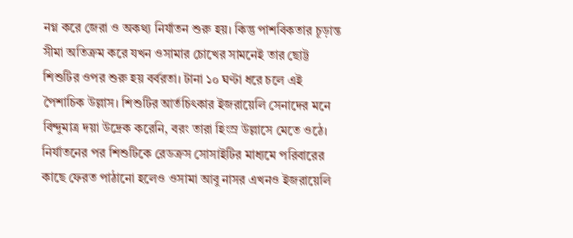নগ্ন করে জেরা ও অকথ্য নির্যাতন শুরু হয়। কিন্তু পাশবিকতার চূড়ান্ত সীমা অতিক্রম করে যখন ওসামার চোখের সামনেই তার ছোট্ট শিশুটির ওপর শুরু হয় বর্বরতা। টানা ১০ ঘণ্টা ধরে চলে এই পৈশাচিক উল্লাস। শিশুটির আর্তচিৎকার ইজরায়েলি সেনাদের মনে বিন্দুমাত্র দয়া উদ্রেক করেনি, বরং তারা হিংস্র উল্লাসে মেতে ওঠে। নির্যাতনের পর শিশুটিকে রেডক্রস সোসাইটির মাধ্যমে পরিবারের কাছে ফেরত পাঠানো হলেও ওসামা আবু নাসর এখনও ইজরায়েলি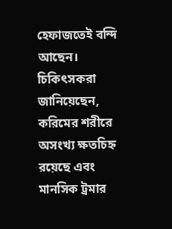হেফাজতেই বন্দি আছেন। চিকিৎসকরা জানিয়েছেন, করিমের শরীরে অসংখ্য ক্ষতচিহ্ন রয়েছে এবং মানসিক ট্রমার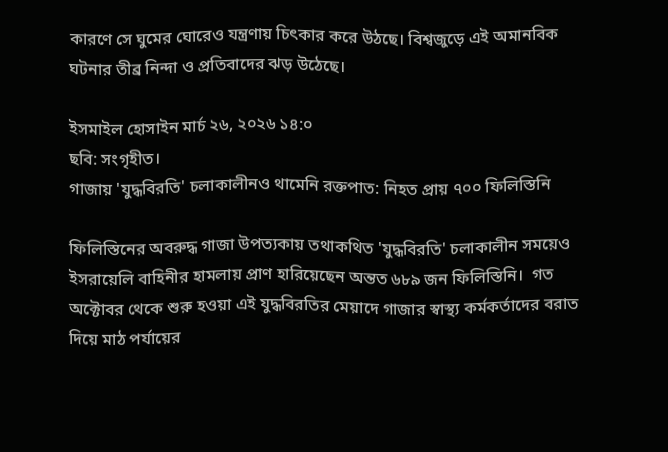কারণে সে ঘুমের ঘোরেও যন্ত্রণায় চিৎকার করে উঠছে। বিশ্বজুড়ে এই অমানবিক ঘটনার তীব্র নিন্দা ও প্রতিবাদের ঝড় উঠেছে।

ইসমাইল হোসাইন মার্চ ২৬, ২০২৬ ১৪:০
ছবি: সংগৃহীত।
গাজায় 'যুদ্ধবিরতি' চলাকালীনও থামেনি রক্তপাত: নিহত প্রায় ৭০০ ফিলিস্তিনি

ফিলিস্তিনের অবরুদ্ধ গাজা উপত্যকায় তথাকথিত 'যুদ্ধবিরতি' চলাকালীন সময়েও ইসরায়েলি বাহিনীর হামলায় প্রাণ হারিয়েছেন অন্তত ৬৮৯ জন ফিলিস্তিনি।  গত অক্টোবর থেকে শুরু হওয়া এই যুদ্ধবিরতির মেয়াদে গাজার স্বাস্থ্য কর্মকর্তাদের বরাত দিয়ে মাঠ পর্যায়ের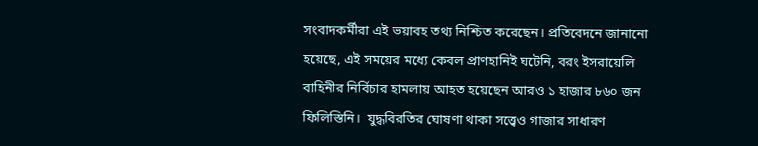সংবাদকর্মীরা এই ভয়াবহ তথ্য নিশ্চিত করেছেন। প্রতিবেদনে জানানো হয়েছে, এই সময়ের মধ্যে কেবল প্রাণহানিই ঘটেনি, বরং ইসরায়েলি বাহিনীর নির্বিচার হামলায় আহত হয়েছেন আরও ১ হাজার ৮৬০ জন ফিলিস্তিনি।  যুদ্ধবিরতির ঘোষণা থাকা সত্ত্বেও গাজার সাধারণ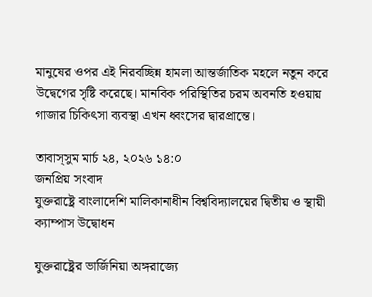মানুষের ওপর এই নিরবচ্ছিন্ন হামলা আন্তর্জাতিক মহলে নতুন করে উদ্বেগের সৃষ্টি করেছে। মানবিক পরিস্থিতির চরম অবনতি হওয়ায় গাজার চিকিৎসা ব্যবস্থা এখন ধ্বংসের দ্বারপ্রান্তে।

তাবাস্সুম মার্চ ২৪, ২০২৬ ১৪:০
জনপ্রিয় সংবাদ
যুক্তরাষ্ট্রে বাংলাদেশি মালিকানাধীন বিশ্ববিদ্যালয়ের দ্বিতীয় ও স্থায়ী ক্যাম্পাস উদ্বোধন

যুক্তরাষ্ট্রের ভার্জিনিয়া অঙ্গরাজ্যে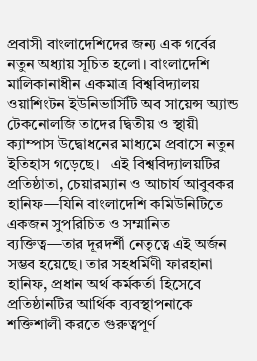প্রবাসী বাংলাদেশিদের জন্য এক গর্বের নতুন অধ্যায় সূচিত হলো। বাংলাদেশি মালিকানাধীন একমাত্র বিশ্ববিদ্যালয় ওয়াশিংটন ইউনিভার্সিটি অব সায়েন্স অ্যান্ড টেকনোলজি তাদের দ্বিতীয় ও স্থায়ী ক্যাম্পাস উদ্বোধনের মাধ্যমে প্রবাসে নতুন ইতিহাস গড়েছে।   এই বিশ্ববিদ্যালয়টির প্রতিষ্ঠাতা, চেয়ারম্যান ও আচার্য আবুবকর হানিফ—যিনি বাংলাদেশি কমিউনিটিতে একজন সুপরিচিত ও সম্মানিত ব্যক্তিত্ব—তার দূরদর্শী নেতৃত্বে এই অর্জন সম্ভব হয়েছে। তার সহধর্মিণী ফারহানা হানিফ, প্রধান অর্থ কর্মকর্তা হিসেবে প্রতিষ্ঠানটির আর্থিক ব্যবস্থাপনাকে শক্তিশালী করতে গুরুত্বপূর্ণ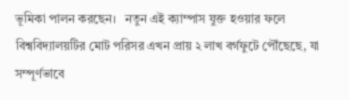ভূমিকা পালন করছেন।   নতুন এই ক্যাম্পাস যুক্ত হওয়ার ফলে বিশ্ববিদ্যালয়টির মোট পরিসর এখন প্রায় ২ লাখ বর্গফুটে পৌঁছেছে, যা সম্পূর্ণভাবে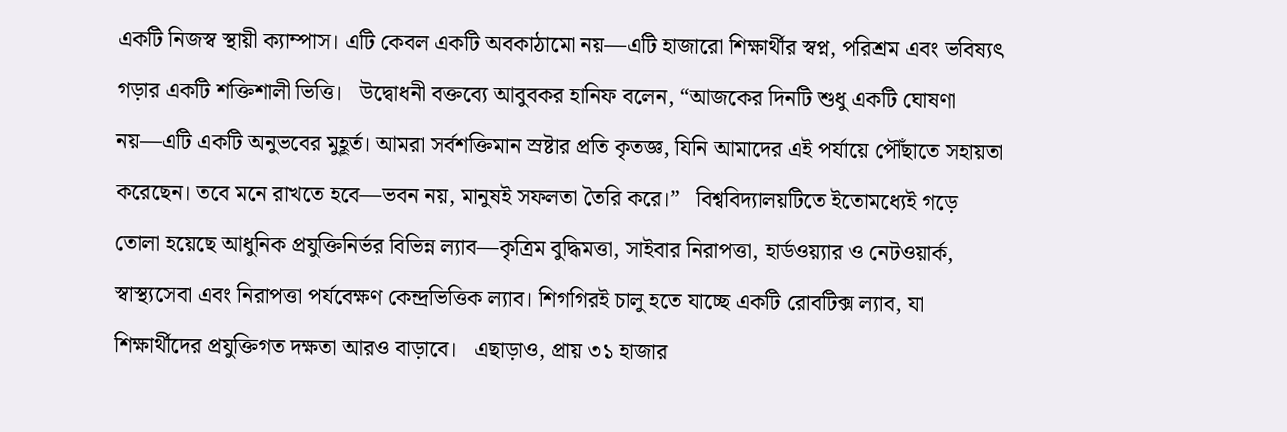একটি নিজস্ব স্থায়ী ক্যাম্পাস। এটি কেবল একটি অবকাঠামো নয়—এটি হাজারো শিক্ষার্থীর স্বপ্ন, পরিশ্রম এবং ভবিষ্যৎ গড়ার একটি শক্তিশালী ভিত্তি।   উদ্বোধনী বক্তব্যে আবুবকর হানিফ বলেন, “আজকের দিনটি শুধু একটি ঘোষণা নয়—এটি একটি অনুভবের মুহূর্ত। আমরা সর্বশক্তিমান স্রষ্টার প্রতি কৃতজ্ঞ, যিনি আমাদের এই পর্যায়ে পৌঁছাতে সহায়তা করেছেন। তবে মনে রাখতে হবে—ভবন নয়, মানুষই সফলতা তৈরি করে।”   বিশ্ববিদ্যালয়টিতে ইতোমধ্যেই গড়ে তোলা হয়েছে আধুনিক প্রযুক্তিনির্ভর বিভিন্ন ল্যাব—কৃত্রিম বুদ্ধিমত্তা, সাইবার নিরাপত্তা, হার্ডওয়্যার ও নেটওয়ার্ক, স্বাস্থ্যসেবা এবং নিরাপত্তা পর্যবেক্ষণ কেন্দ্রভিত্তিক ল্যাব। শিগগিরই চালু হতে যাচ্ছে একটি রোবটিক্স ল্যাব, যা শিক্ষার্থীদের প্রযুক্তিগত দক্ষতা আরও বাড়াবে।   এছাড়াও, প্রায় ৩১ হাজার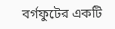বর্গফুটের একটি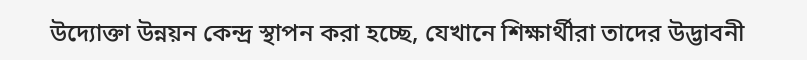উদ্যোক্তা উন্নয়ন কেন্দ্র স্থাপন করা হচ্ছে, যেখানে শিক্ষার্থীরা তাদের উদ্ভাবনী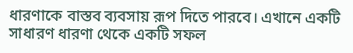ধারণাকে বাস্তব ব্যবসায় রূপ দিতে পারবে। এখানে একটি সাধারণ ধারণা থেকে একটি সফল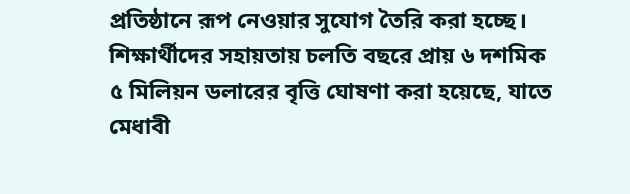প্রতিষ্ঠানে রূপ নেওয়ার সুযোগ তৈরি করা হচ্ছে।   শিক্ষার্থীদের সহায়তায় চলতি বছরে প্রায় ৬ দশমিক ৫ মিলিয়ন ডলারের বৃত্তি ঘোষণা করা হয়েছে, যাতে মেধাবী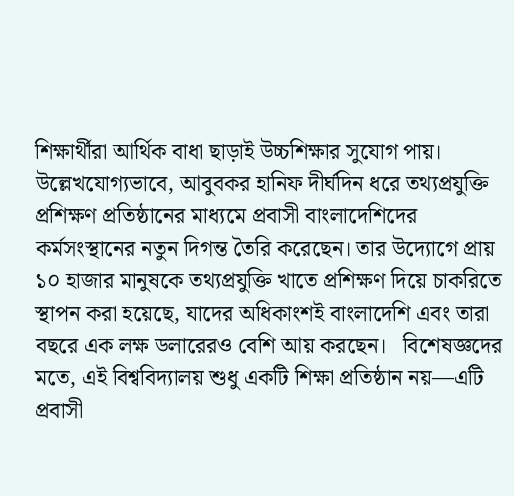শিক্ষার্থীরা আর্থিক বাধা ছাড়াই উচ্চশিক্ষার সুযোগ পায়।   উল্লেখযোগ্যভাবে, আবুবকর হানিফ দীর্ঘদিন ধরে তথ্যপ্রযুক্তি প্রশিক্ষণ প্রতিষ্ঠানের মাধ্যমে প্রবাসী বাংলাদেশিদের কর্মসংস্থানের নতুন দিগন্ত তৈরি করেছেন। তার উদ্যোগে প্রায় ১০ হাজার মানুষকে তথ্যপ্রযুক্তি খাতে প্রশিক্ষণ দিয়ে চাকরিতে স্থাপন করা হয়েছে, যাদের অধিকাংশই বাংলাদেশি এবং তারা বছরে এক লক্ষ ডলারেরও বেশি আয় করছেন।   বিশেষজ্ঞদের মতে, এই বিশ্ববিদ্যালয় শুধু একটি শিক্ষা প্রতিষ্ঠান নয়—এটি প্রবাসী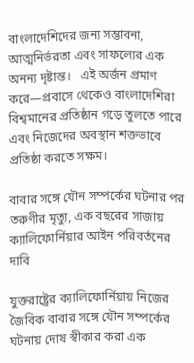বাংলাদেশিদের জন্য সম্ভাবনা, আত্মনির্ভরতা এবং সাফল্যের এক অনন্য দৃষ্টান্ত।   এই অর্জন প্রমাণ করে—প্রবাসে থেকেও বাংলাদেশিরা বিশ্বমানের প্রতিষ্ঠান গড়ে তুলতে পারে এবং নিজেদের অবস্থান শক্তভাবে প্রতিষ্ঠা করতে সক্ষম।

বাবার সঙ্গে যৌন সম্পর্কের ঘটনার পর তরুণীর মৃত্যু, এক বছরের সাজায় ক্যালিফোর্নিয়ার আইন পরিবর্তনের দাবি

যুক্তরাষ্ট্রের ক্যালিফোর্নিয়ায় নিজের জৈবিক বাবার সঙ্গে যৌন সম্পর্কের ঘটনায় দোষ স্বীকার করা এক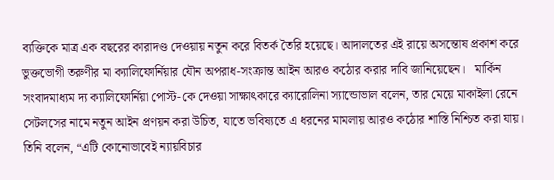ব্যক্তিকে মাত্র এক বছরের কারাদণ্ড দেওয়ায় নতুন করে বিতর্ক তৈরি হয়েছে। আদালতের এই রায়ে অসন্তোষ প্রকাশ করে ভুক্তভোগী তরুণীর মা ক্যালিফোর্নিয়ার যৌন অপরাধ-সংক্রান্ত আইন আরও কঠোর করার দাবি জানিয়েছেন।   মার্কিন সংবাদমাধ্যম দ্য ক্যালিফোর্নিয়া পোস্ট-কে দেওয়া সাক্ষাৎকারে ক্যারোলিনা স্যান্ডোভাল বলেন, তার মেয়ে মাকাইলা রেনে সেটলসের নামে নতুন আইন প্রণয়ন করা উচিত, যাতে ভবিষ্যতে এ ধরনের মামলায় আরও কঠোর শাস্তি নিশ্চিত করা যায়।   তিনি বলেন, “এটি কোনোভাবেই ন্যায়বিচার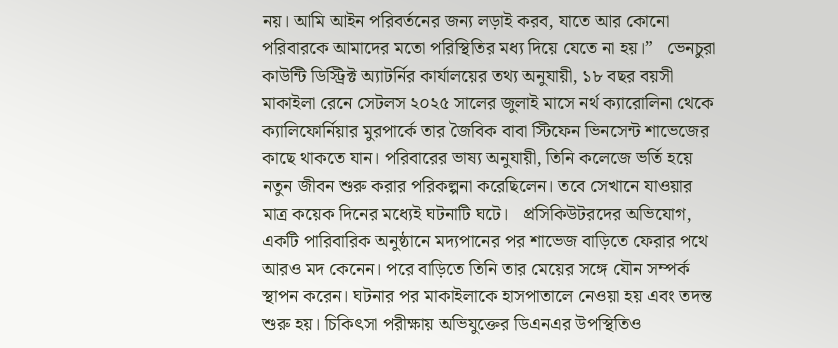নয়। আমি আইন পরিবর্তনের জন্য লড়াই করব, যাতে আর কোনো পরিবারকে আমাদের মতো পরিস্থিতির মধ্য দিয়ে যেতে না হয়।”   ভেনচুরা কাউন্টি ডিস্ট্রিক্ট অ্যাটর্নির কার্যালয়ের তথ্য অনুযায়ী, ১৮ বছর বয়সী মাকাইলা রেনে সেটলস ২০২৫ সালের জুলাই মাসে নর্থ ক্যারোলিনা থেকে ক্যালিফোর্নিয়ার মুরপার্কে তার জৈবিক বাবা স্টিফেন ভিনসেন্ট শাভেজের কাছে থাকতে যান। পরিবারের ভাষ্য অনুযায়ী, তিনি কলেজে ভর্তি হয়ে নতুন জীবন শুরু করার পরিকল্পনা করেছিলেন। তবে সেখানে যাওয়ার মাত্র কয়েক দিনের মধ্যেই ঘটনাটি ঘটে।   প্রসিকিউটরদের অভিযোগ, একটি পারিবারিক অনুষ্ঠানে মদ্যপানের পর শাভেজ বাড়িতে ফেরার পথে আরও মদ কেনেন। পরে বাড়িতে তিনি তার মেয়ের সঙ্গে যৌন সম্পর্ক স্থাপন করেন। ঘটনার পর মাকাইলাকে হাসপাতালে নেওয়া হয় এবং তদন্ত শুরু হয়। চিকিৎসা পরীক্ষায় অভিযুক্তের ডিএনএর উপস্থিতিও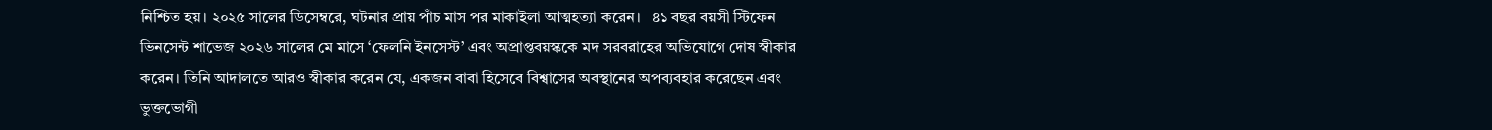নিশ্চিত হয়। ২০২৫ সালের ডিসেম্বরে, ঘটনার প্রায় পাঁচ মাস পর মাকাইলা আত্মহত্যা করেন।   ৪১ বছর বয়সী স্টিফেন ভিনসেন্ট শাভেজ ২০২৬ সালের মে মাসে ‘ফেলনি ইনসেস্ট’ এবং অপ্রাপ্তবয়স্ককে মদ সরবরাহের অভিযোগে দোষ স্বীকার করেন। তিনি আদালতে আরও স্বীকার করেন যে, একজন বাবা হিসেবে বিশ্বাসের অবস্থানের অপব্যবহার করেছেন এবং ভুক্তভোগী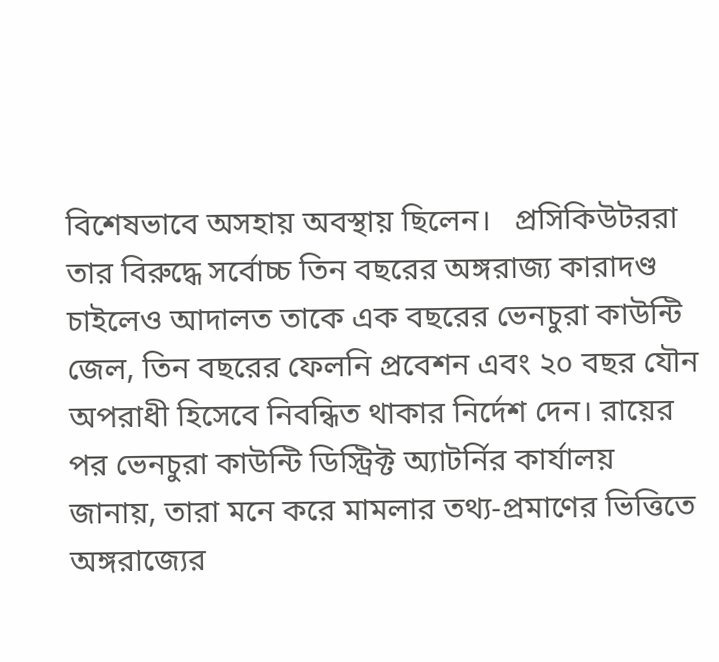বিশেষভাবে অসহায় অবস্থায় ছিলেন।   প্রসিকিউটররা তার বিরুদ্ধে সর্বোচ্চ তিন বছরের অঙ্গরাজ্য কারাদণ্ড চাইলেও আদালত তাকে এক বছরের ভেনচুরা কাউন্টি জেল, তিন বছরের ফেলনি প্রবেশন এবং ২০ বছর যৌন অপরাধী হিসেবে নিবন্ধিত থাকার নির্দেশ দেন। রায়ের পর ভেনচুরা কাউন্টি ডিস্ট্রিক্ট অ্যাটর্নির কার্যালয় জানায়, তারা মনে করে মামলার তথ্য-প্রমাণের ভিত্তিতে অঙ্গরাজ্যের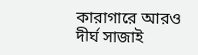কারাগারে আরও দীর্ঘ সাজাই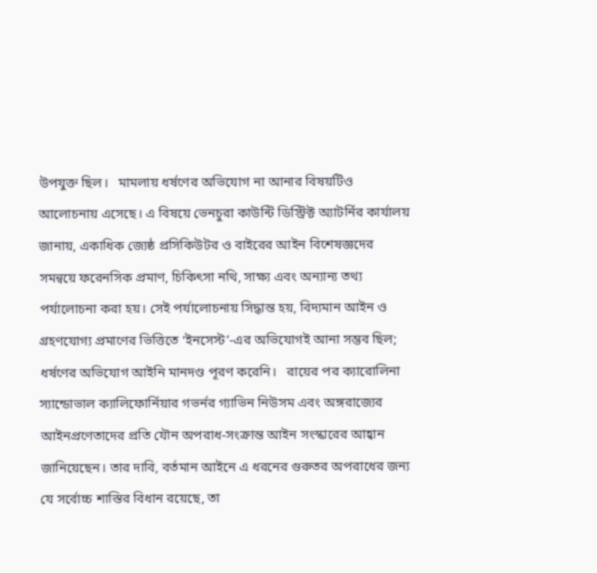উপযুক্ত ছিল।   মামলায় ধর্ষণের অভিযোগ না আনার বিষয়টিও আলোচনায় এসেছে। এ বিষয়ে ভেনচুরা কাউন্টি ডিস্ট্রিক্ট অ্যাটর্নির কার্যালয় জানায়, একাধিক জ্যেষ্ঠ প্রসিকিউটর ও বাইরের আইন বিশেষজ্ঞদের সমন্বয়ে ফরেনসিক প্রমাণ, চিকিৎসা নথি, সাক্ষ্য এবং অন্যান্য তথ্য পর্যালোচনা করা হয়। সেই পর্যালোচনায় সিদ্ধান্ত হয়, বিদ্যমান আইন ও গ্রহণযোগ্য প্রমাণের ভিত্তিতে ‘ইনসেস্ট’-এর অভিযোগই আনা সম্ভব ছিল; ধর্ষণের অভিযোগ আইনি মানদণ্ড পূরণ করেনি।   রায়ের পর ক্যারোলিনা স্যান্ডোভাল ক্যালিফোর্নিয়ার গভর্নর গ্যাভিন নিউসম এবং অঙ্গরাজ্যের আইনপ্রণেতাদের প্রতি যৌন অপরাধ-সংক্রান্ত আইন সংস্কারের আহ্বান জানিয়েছেন। তার দাবি, বর্তমান আইনে এ ধরনের গুরুতর অপরাধের জন্য যে সর্বোচ্চ শাস্তির বিধান রয়েছে, তা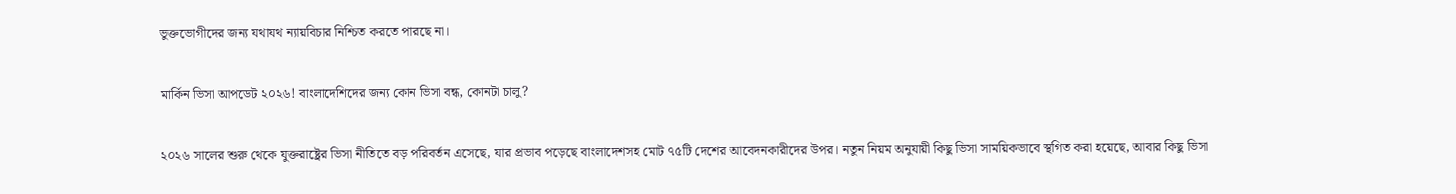ভুক্তভোগীদের জন্য যথাযথ ন্যায়বিচার নিশ্চিত করতে পারছে না।

মার্কিন ভিসা আপডেট ২০২৬! বাংলাদেশিদের জন্য কোন ভিসা বন্ধ, কোনটা চালু?

২০২৬ সালের শুরু থেকে যুক্তরাষ্ট্রের ভিসা নীতিতে বড় পরিবর্তন এসেছে, যার প্রভাব পড়েছে বাংলাদেশসহ মোট ৭৫টি দেশের আবেদনকারীদের উপর। নতুন নিয়ম অনুযায়ী কিছু ভিসা সাময়িকভাবে স্থগিত করা হয়েছে, আবার কিছু ভিসা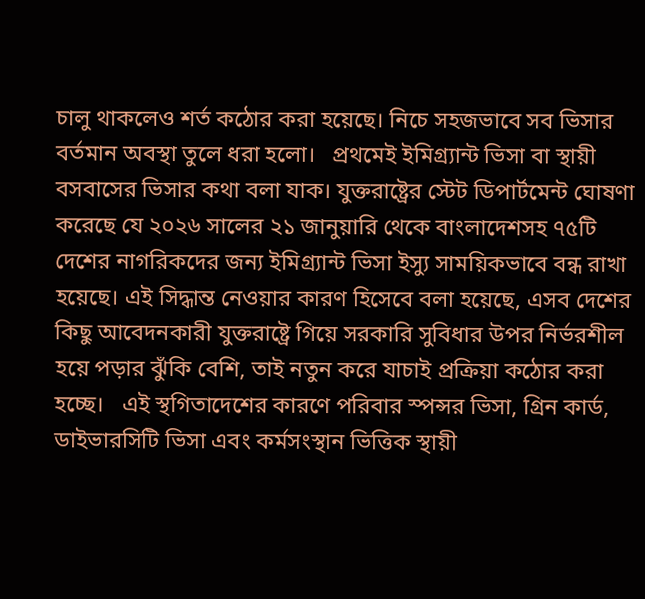চালু থাকলেও শর্ত কঠোর করা হয়েছে। নিচে সহজভাবে সব ভিসার বর্তমান অবস্থা তুলে ধরা হলো।   প্রথমেই ইমিগ্র্যান্ট ভিসা বা স্থায়ী বসবাসের ভিসার কথা বলা যাক। যুক্তরাষ্ট্রের স্টেট ডিপার্টমেন্ট ঘোষণা করেছে যে ২০২৬ সালের ২১ জানুয়ারি থেকে বাংলাদেশসহ ৭৫টি দেশের নাগরিকদের জন্য ইমিগ্র্যান্ট ভিসা ইস্যু সাময়িকভাবে বন্ধ রাখা হয়েছে। এই সিদ্ধান্ত নেওয়ার কারণ হিসেবে বলা হয়েছে, এসব দেশের কিছু আবেদনকারী যুক্তরাষ্ট্রে গিয়ে সরকারি সুবিধার উপর নির্ভরশীল হয়ে পড়ার ঝুঁকি বেশি, তাই নতুন করে যাচাই প্রক্রিয়া কঠোর করা হচ্ছে।   এই স্থগিতাদেশের কারণে পরিবার স্পন্সর ভিসা, গ্রিন কার্ড, ডাইভারসিটি ভিসা এবং কর্মসংস্থান ভিত্তিক স্থায়ী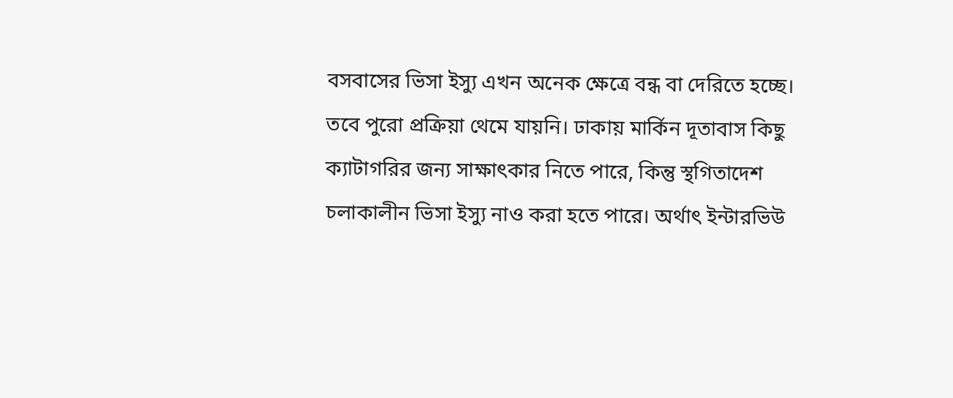বসবাসের ভিসা ইস্যু এখন অনেক ক্ষেত্রে বন্ধ বা দেরিতে হচ্ছে। তবে পুরো প্রক্রিয়া থেমে যায়নি। ঢাকায় মার্কিন দূতাবাস কিছু ক্যাটাগরির জন্য সাক্ষাৎকার নিতে পারে, কিন্তু স্থগিতাদেশ চলাকালীন ভিসা ইস্যু নাও করা হতে পারে। অর্থাৎ ইন্টারভিউ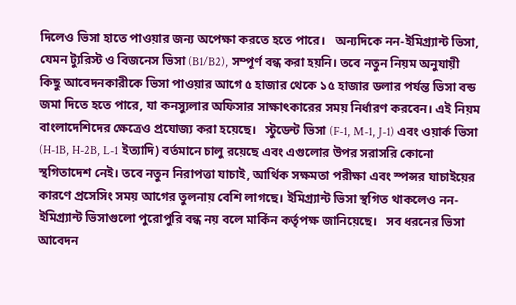দিলেও ভিসা হাতে পাওয়ার জন্য অপেক্ষা করতে হতে পারে।   অন্যদিকে নন-ইমিগ্র্যান্ট ভিসা, যেমন ট্যুরিস্ট ও বিজনেস ভিসা (B1/B2), সম্পূর্ণ বন্ধ করা হয়নি। তবে নতুন নিয়ম অনুযায়ী কিছু আবেদনকারীকে ভিসা পাওয়ার আগে ৫ হাজার থেকে ১৫ হাজার ডলার পর্যন্ত ভিসা বন্ড জমা দিতে হতে পারে, যা কনস্যুলার অফিসার সাক্ষাৎকারের সময় নির্ধারণ করবেন। এই নিয়ম বাংলাদেশিদের ক্ষেত্রেও প্রযোজ্য করা হয়েছে।   স্টুডেন্ট ভিসা (F-1, M-1, J-1) এবং ওয়ার্ক ভিসা (H-1B, H-2B, L-1 ইত্যাদি) বর্তমানে চালু রয়েছে এবং এগুলোর উপর সরাসরি কোনো স্থগিতাদেশ নেই। তবে নতুন নিরাপত্তা যাচাই, আর্থিক সক্ষমতা পরীক্ষা এবং স্পন্সর যাচাইয়ের কারণে প্রসেসিং সময় আগের তুলনায় বেশি লাগছে। ইমিগ্র্যান্ট ভিসা স্থগিত থাকলেও নন-ইমিগ্র্যান্ট ভিসাগুলো পুরোপুরি বন্ধ নয় বলে মার্কিন কর্তৃপক্ষ জানিয়েছে।   সব ধরনের ভিসা আবেদন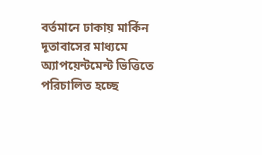বর্তমানে ঢাকায় মার্কিন দূতাবাসের মাধ্যমে অ্যাপয়েন্টমেন্ট ভিত্তিতে পরিচালিত হচ্ছে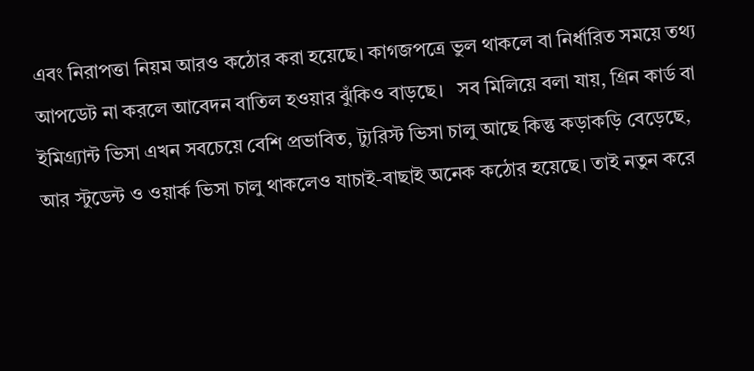এবং নিরাপত্তা নিয়ম আরও কঠোর করা হয়েছে। কাগজপত্রে ভুল থাকলে বা নির্ধারিত সময়ে তথ্য আপডেট না করলে আবেদন বাতিল হওয়ার ঝুঁকিও বাড়ছে।   সব মিলিয়ে বলা যায়, গ্রিন কার্ড বা ইমিগ্র্যান্ট ভিসা এখন সবচেয়ে বেশি প্রভাবিত, ট্যুরিস্ট ভিসা চালু আছে কিন্তু কড়াকড়ি বেড়েছে, আর স্টুডেন্ট ও ওয়ার্ক ভিসা চালু থাকলেও যাচাই-বাছাই অনেক কঠোর হয়েছে। তাই নতুন করে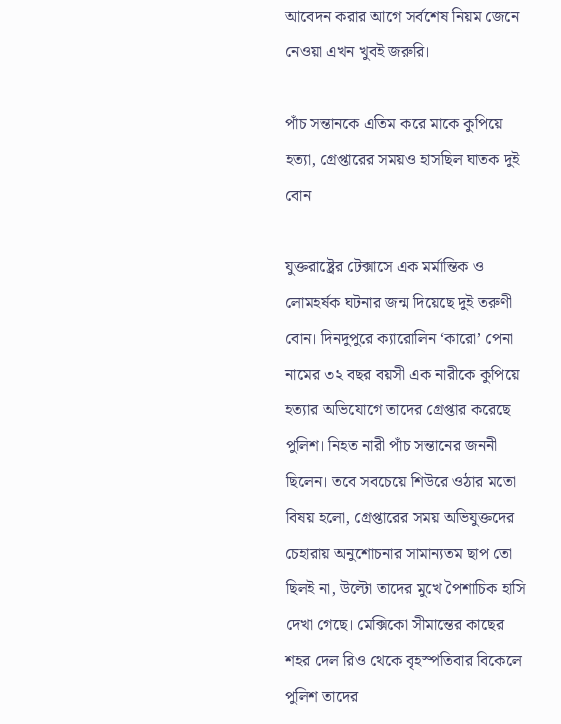আবেদন করার আগে সর্বশেষ নিয়ম জেনে নেওয়া এখন খুবই জরুরি।

পাঁচ সন্তানকে এতিম করে মাকে কুপিয়ে হত্যা, গ্রেপ্তারের সময়ও হাসছিল ঘাতক দুই বোন

যুক্তরাষ্ট্রের টেক্সাসে এক মর্মান্তিক ও লোমহর্ষক ঘটনার জন্ম দিয়েছে দুই তরুণী বোন। দিনদুপুরে ক্যারোলিন ‘কারো’ পেনা নামের ৩২ বছর বয়সী এক নারীকে কুপিয়ে হত্যার অভিযোগে তাদের গ্রেপ্তার করেছে পুলিশ। নিহত নারী পাঁচ সন্তানের জননী ছিলেন। তবে সবচেয়ে শিউরে ওঠার মতো বিষয় হলো, গ্রেপ্তারের সময় অভিযুক্তদের চেহারায় অনুশোচনার সামান্যতম ছাপ তো ছিলই না, উল্টো তাদের মুখে পৈশাচিক হাসি দেখা গেছে। মেক্সিকো সীমান্তের কাছের শহর দেল রিও থেকে বৃহস্পতিবার বিকেলে পুলিশ তাদের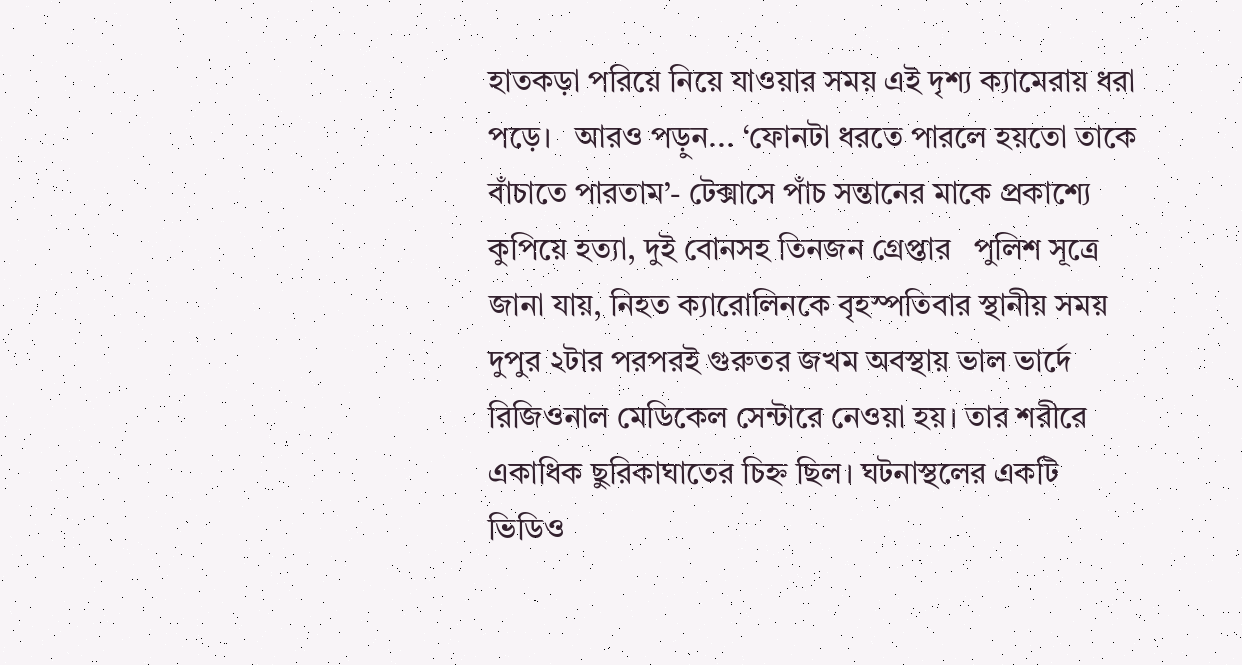হাতকড়া পরিয়ে নিয়ে যাওয়ার সময় এই দৃশ্য ক্যামেরায় ধরা পড়ে।   আরও পড়ুন... ‘ফোনটা ধরতে পারলে হয়তো তাকে বাঁচাতে পারতাম’- টেক্সাসে পাঁচ সন্তানের মাকে প্রকাশ্যে কুপিয়ে হত্যা, দুই বোনসহ তিনজন গ্রেপ্তার   পুলিশ সূত্রে জানা যায়, নিহত ক্যারোলিনকে বৃহস্পতিবার স্থানীয় সময় দুপুর ২টার পরপরই গুরুতর জখম অবস্থায় ভাল ভার্দে রিজিওনাল মেডিকেল সেন্টারে নেওয়া হয়। তার শরীরে একাধিক ছুরিকাঘাতের চিহ্ন ছিল। ঘটনাস্থলের একটি ভিডিও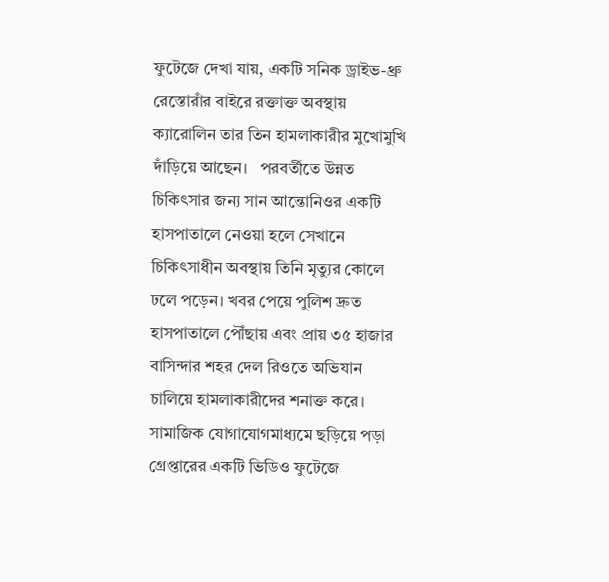ফুটেজে দেখা যায়, একটি সনিক ড্রাইভ-থ্রু রেস্তোরাঁর বাইরে রক্তাক্ত অবস্থায় ক্যারোলিন তার তিন হামলাকারীর মুখোমুখি দাঁড়িয়ে আছেন।   পরবর্তীতে উন্নত চিকিৎসার জন্য সান আন্তোনিওর একটি হাসপাতালে নেওয়া হলে সেখানে চিকিৎসাধীন অবস্থায় তিনি মৃত্যুর কোলে ঢলে পড়েন। খবর পেয়ে পুলিশ দ্রুত হাসপাতালে পৌঁছায় এবং প্রায় ৩৫ হাজার বাসিন্দার শহর দেল রিওতে অভিযান চালিয়ে হামলাকারীদের শনাক্ত করে।   সামাজিক যোগাযোগমাধ্যমে ছড়িয়ে পড়া গ্রেপ্তারের একটি ভিডিও ফুটেজে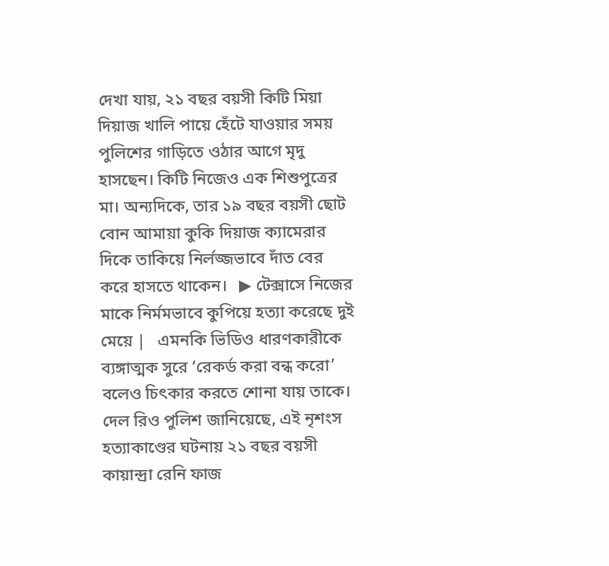দেখা যায়, ২১ বছর বয়সী কিটি মিয়া দিয়াজ খালি পায়ে হেঁটে যাওয়ার সময় পুলিশের গাড়িতে ওঠার আগে মৃদু হাসছেন। কিটি নিজেও এক শিশুপুত্রের মা। অন্যদিকে, তার ১৯ বছর বয়সী ছোট বোন আমায়া কুকি দিয়াজ ক্যামেরার দিকে তাকিয়ে নির্লজ্জভাবে দাঁত বের করে হাসতে থাকেন।   ▶ টেক্সাসে নিজের মাকে নির্মমভাবে কুপিয়ে হত্যা করেছে দুই মেয়ে |   এমনকি ভিডিও ধারণকারীকে ব্যঙ্গাত্মক সুরে ‘রেকর্ড করা বন্ধ করো’ বলেও চিৎকার করতে শোনা যায় তাকে। দেল রিও পুলিশ জানিয়েছে, এই নৃশংস হত্যাকাণ্ডের ঘটনায় ২১ বছর বয়সী কায়ান্দ্রা রেনি ফাজ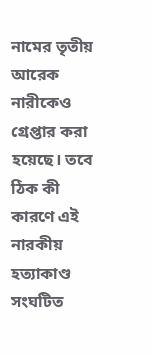নামের তৃতীয় আরেক নারীকেও গ্রেপ্তার করা হয়েছে। তবে ঠিক কী কারণে এই নারকীয় হত্যাকাণ্ড সংঘটিত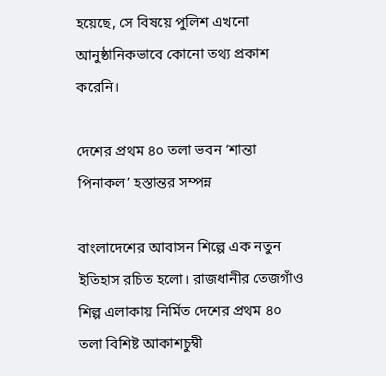হয়েছে, সে বিষয়ে পুলিশ এখনো আনুষ্ঠানিকভাবে কোনো তথ্য প্রকাশ করেনি।

দেশের প্রথম ৪০ তলা ভবন ‘শান্তা পিনাকল’ হস্তান্তর সম্পন্ন

বাংলাদেশের আবাসন শিল্পে এক নতুন ইতিহাস রচিত হলো। রাজধানীর তেজগাঁও শিল্প এলাকায় নির্মিত দেশের প্রথম ৪০ তলা বিশিষ্ট আকাশচুম্বী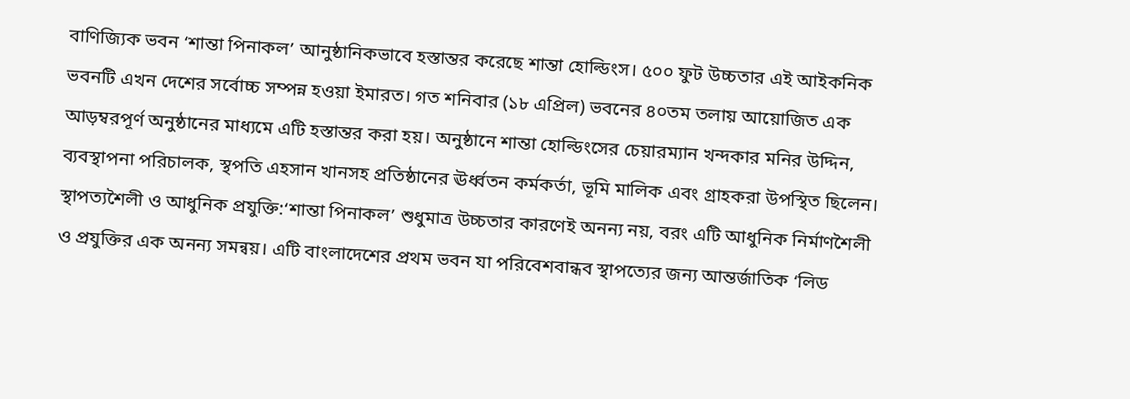বাণিজ্যিক ভবন ‘শান্তা পিনাকল’ আনুষ্ঠানিকভাবে হস্তান্তর করেছে শান্তা হোল্ডিংস। ৫০০ ফুট উচ্চতার এই আইকনিক ভবনটি এখন দেশের সর্বোচ্চ সম্পন্ন হওয়া ইমারত। গত শনিবার (১৮ এপ্রিল) ভবনের ৪০তম তলায় আয়োজিত এক আড়ম্বরপূর্ণ অনুষ্ঠানের মাধ্যমে এটি হস্তান্তর করা হয়। অনুষ্ঠানে শান্তা হোল্ডিংসের চেয়ারম্যান খন্দকার মনির উদ্দিন, ব্যবস্থাপনা পরিচালক, স্থপতি এহসান খানসহ প্রতিষ্ঠানের ঊর্ধ্বতন কর্মকর্তা, ভূমি মালিক এবং গ্রাহকরা উপস্থিত ছিলেন। স্থাপত্যশৈলী ও আধুনিক প্রযুক্তি:‘শান্তা পিনাকল’ শুধুমাত্র উচ্চতার কারণেই অনন্য নয়, বরং এটি আধুনিক নির্মাণশৈলী ও প্রযুক্তির এক অনন্য সমন্বয়। এটি বাংলাদেশের প্রথম ভবন যা পরিবেশবান্ধব স্থাপত্যের জন্য আন্তর্জাতিক ‘লিড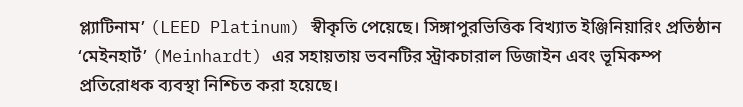প্ল্যাটিনাম’ (LEED Platinum) স্বীকৃতি পেয়েছে। সিঙ্গাপুরভিত্তিক বিখ্যাত ইঞ্জিনিয়ারিং প্রতিষ্ঠান ‘মেইনহার্ট’ (Meinhardt) এর সহায়তায় ভবনটির স্ট্রাকচারাল ডিজাইন এবং ভূমিকম্প প্রতিরোধক ব্যবস্থা নিশ্চিত করা হয়েছে।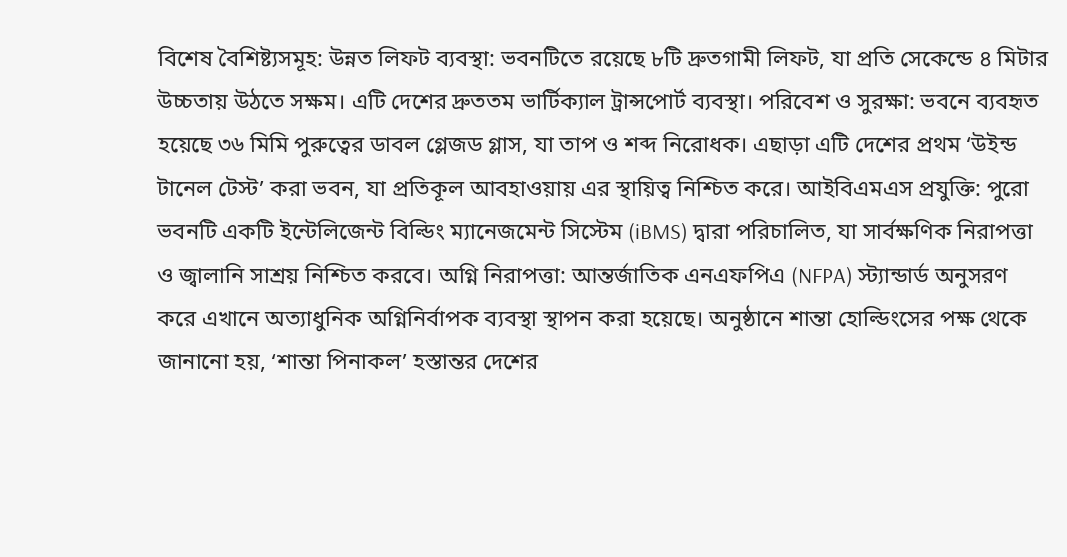বিশেষ বৈশিষ্ট্যসমূহ: উন্নত লিফট ব্যবস্থা: ভবনটিতে রয়েছে ৮টি দ্রুতগামী লিফট, যা প্রতি সেকেন্ডে ৪ মিটার উচ্চতায় উঠতে সক্ষম। এটি দেশের দ্রুততম ভার্টিক্যাল ট্রান্সপোর্ট ব্যবস্থা। পরিবেশ ও সুরক্ষা: ভবনে ব্যবহৃত হয়েছে ৩৬ মিমি পুরুত্বের ডাবল গ্লেজড গ্লাস, যা তাপ ও শব্দ নিরোধক। এছাড়া এটি দেশের প্রথম ‘উইন্ড টানেল টেস্ট’ করা ভবন, যা প্রতিকূল আবহাওয়ায় এর স্থায়িত্ব নিশ্চিত করে। আইবিএমএস প্রযুক্তি: পুরো ভবনটি একটি ইন্টেলিজেন্ট বিল্ডিং ম্যানেজমেন্ট সিস্টেম (iBMS) দ্বারা পরিচালিত, যা সার্বক্ষণিক নিরাপত্তা ও জ্বালানি সাশ্রয় নিশ্চিত করবে। অগ্নি নিরাপত্তা: আন্তর্জাতিক এনএফপিএ (NFPA) স্ট্যান্ডার্ড অনুসরণ করে এখানে অত্যাধুনিক অগ্নিনির্বাপক ব্যবস্থা স্থাপন করা হয়েছে। অনুষ্ঠানে শান্তা হোল্ডিংসের পক্ষ থেকে জানানো হয়, ‘শান্তা পিনাকল’ হস্তান্তর দেশের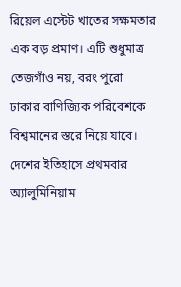রিয়েল এস্টেট খাতের সক্ষমতার এক বড় প্রমাণ। এটি শুধুমাত্র তেজগাঁও নয়, বরং পুরো ঢাকার বাণিজ্যিক পরিবেশকে বিশ্বমানের স্তরে নিয়ে যাবে। দেশের ইতিহাসে প্রথমবার অ্যালুমিনিয়াম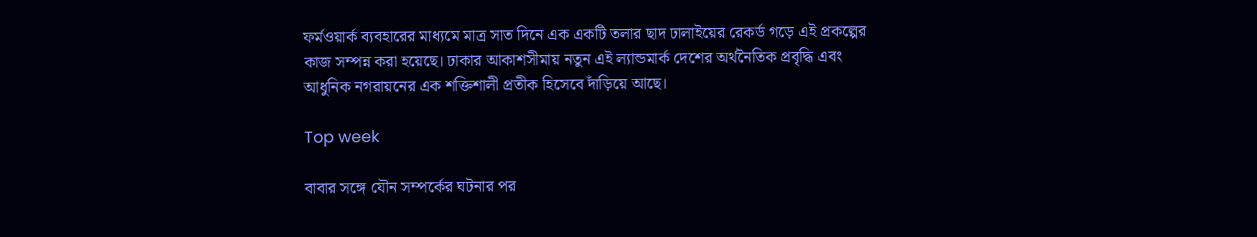ফর্মওয়ার্ক ব্যবহারের মাধ্যমে মাত্র সাত দিনে এক একটি তলার ছাদ ঢালাইয়ের রেকর্ড গড়ে এই প্রকল্পের কাজ সম্পন্ন করা হয়েছে। ঢাকার আকাশসীমায় নতুন এই ল্যান্ডমার্ক দেশের অর্থনৈতিক প্রবৃদ্ধি এবং আধুনিক নগরায়নের এক শক্তিশালী প্রতীক হিসেবে দাঁড়িয়ে আছে।

Top week

বাবার সঙ্গে যৌন সম্পর্কের ঘটনার পর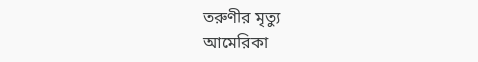তরুণীর মৃত্যু
আমেরিকা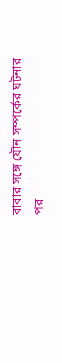বাবার সঙ্গে যৌন সম্পর্কের ঘটনার পর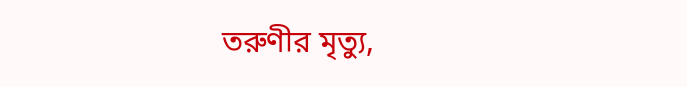তরুণীর মৃত্যু,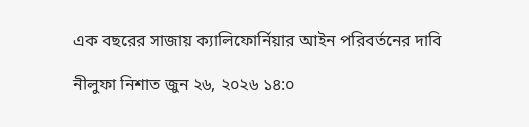এক বছরের সাজায় ক্যালিফোর্নিয়ার আইন পরিবর্তনের দাবি

নীলুফা নিশাত জুন ২৬, ২০২৬ ১৪:০